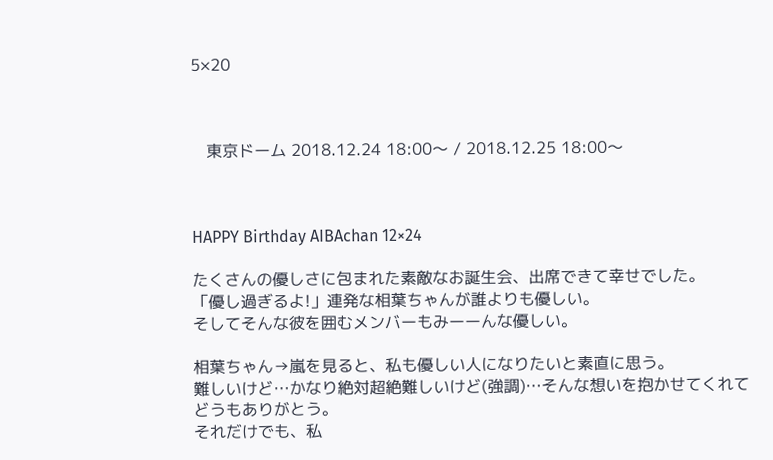5×20



   東京ドーム 2018.12.24 18:00〜 / 2018.12.25 18:00〜



HAPPY Birthday AIBAchan 12×24

たくさんの優しさに包まれた素敵なお誕生会、出席できて幸せでした。
「優し過ぎるよ!」連発な相葉ちゃんが誰よりも優しい。
そしてそんな彼を囲むメンバーもみーーんな優しい。

相葉ちゃん→嵐を見ると、私も優しい人になりたいと素直に思う。
難しいけど…かなり絶対超絶難しいけど(強調)…そんな想いを抱かせてくれてどうもありがとう。
それだけでも、私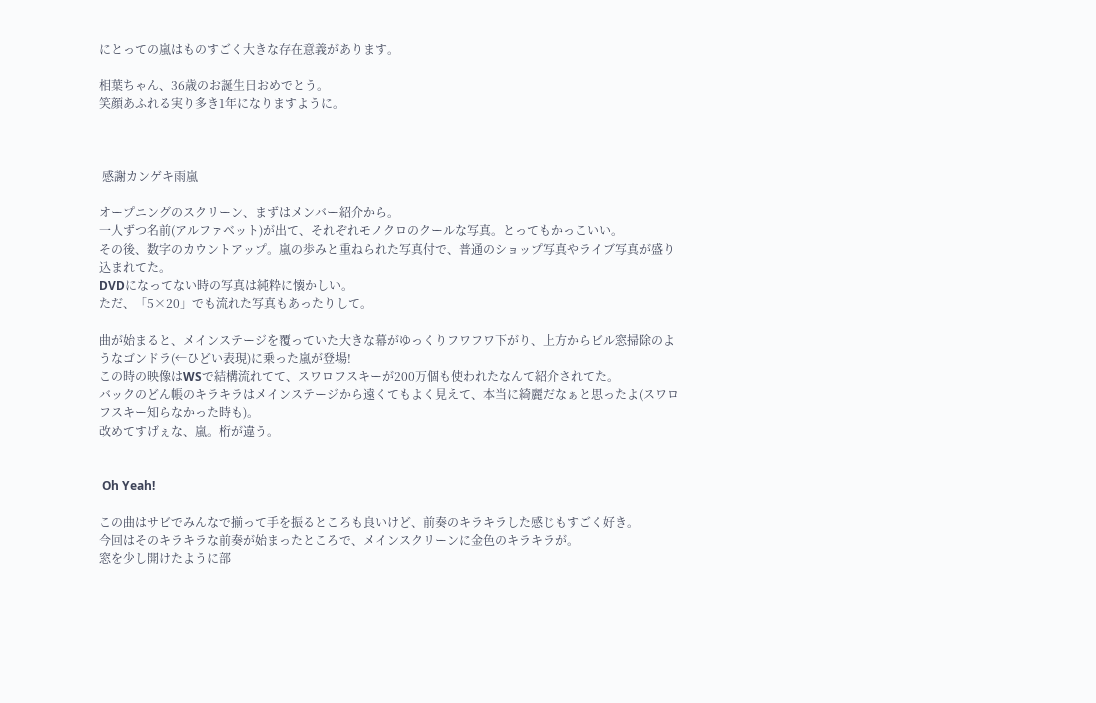にとっての嵐はものすごく大きな存在意義があります。

相葉ちゃん、36歳のお誕生日おめでとう。
笑顔あふれる実り多き1年になりますように。



 感謝カンゲキ雨嵐

オープニングのスクリーン、まずはメンバー紹介から。
一人ずつ名前(アルファベット)が出て、それぞれモノクロのクールな写真。とってもかっこいい。
その後、数字のカウントアップ。嵐の歩みと重ねられた写真付で、普通のショップ写真やライブ写真が盛り込まれてた。
DVDになってない時の写真は純粋に懐かしい。
ただ、「5×20」でも流れた写真もあったりして。

曲が始まると、メインステージを覆っていた大きな幕がゆっくりフワフワ下がり、上方からビル窓掃除のようなゴンドラ(←ひどい表現)に乗った嵐が登場!
この時の映像はWSで結構流れてて、スワロフスキーが200万個も使われたなんて紹介されてた。
バックのどん帳のキラキラはメインステージから遠くてもよく見えて、本当に綺麗だなぁと思ったよ(スワロフスキー知らなかった時も)。
改めてすげぇな、嵐。桁が違う。


 Oh Yeah!

この曲はサビでみんなで揃って手を振るところも良いけど、前奏のキラキラした感じもすごく好き。
今回はそのキラキラな前奏が始まったところで、メインスクリーンに金色のキラキラが。
窓を少し開けたように部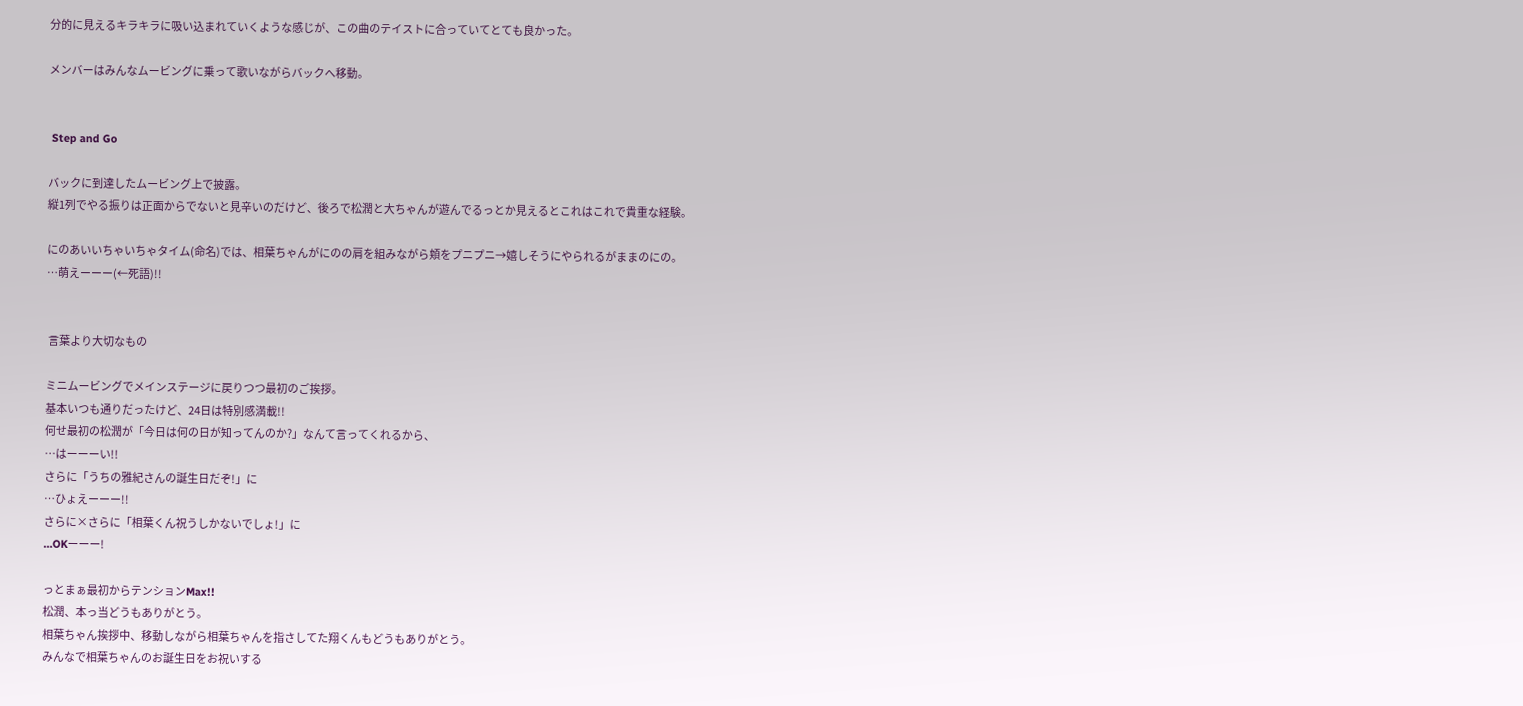分的に見えるキラキラに吸い込まれていくような感じが、この曲のテイストに合っていてとても良かった。

メンバーはみんなムービングに乗って歌いながらバックへ移動。


 Step and Go

バックに到達したムービング上で披露。
縦1列でやる振りは正面からでないと見辛いのだけど、後ろで松潤と大ちゃんが遊んでるっとか見えるとこれはこれで貴重な経験。

にのあいいちゃいちゃタイム(命名)では、相葉ちゃんがにのの肩を組みながら頬をプニプニ→嬉しそうにやられるがままのにの。
…萌えーーー(←死語)!!


 言葉より大切なもの

ミニムービングでメインステージに戻りつつ最初のご挨拶。
基本いつも通りだったけど、24日は特別感満載!!
何せ最初の松潤が「今日は何の日が知ってんのか?」なんて言ってくれるから、
…はーーーい!!
さらに「うちの雅紀さんの誕生日だぞ!」に
…ひょえーーー!!
さらに×さらに「相葉くん祝うしかないでしょ!」に
…OKーーー!

っとまぁ最初からテンションMax!!
松潤、本っ当どうもありがとう。
相葉ちゃん挨拶中、移動しながら相葉ちゃんを指さしてた翔くんもどうもありがとう。
みんなで相葉ちゃんのお誕生日をお祝いする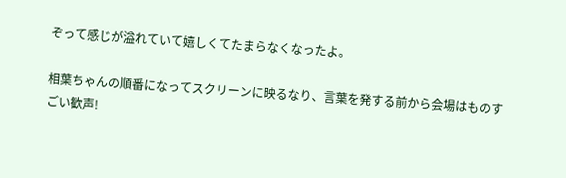ぞって感じが溢れていて嬉しくてたまらなくなったよ。

相葉ちゃんの順番になってスクリーンに映るなり、言葉を発する前から会場はものすごい歓声!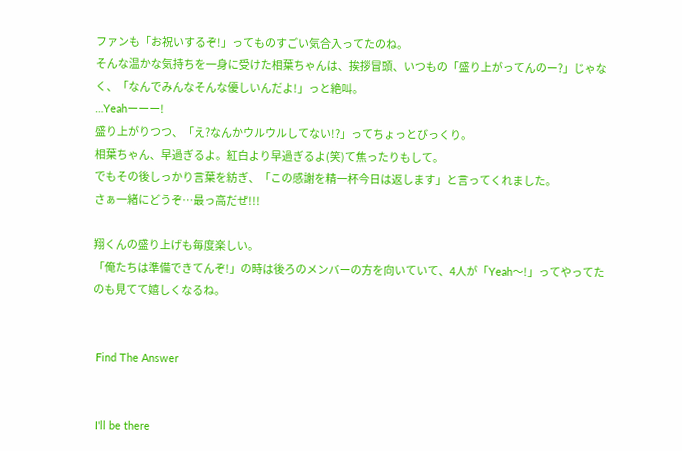ファンも「お祝いするぞ!」ってものすごい気合入ってたのね。
そんな温かな気持ちを一身に受けた相葉ちゃんは、挨拶冒頭、いつもの「盛り上がってんのー?」じゃなく、「なんでみんなそんな優しいんだよ!」っと絶叫。
…Yeahーーー!
盛り上がりつつ、「え?なんかウルウルしてない!?」ってちょっとびっくり。
相葉ちゃん、早過ぎるよ。紅白より早過ぎるよ(笑)て焦ったりもして。
でもその後しっかり言葉を紡ぎ、「この感謝を精一杯今日は返します」と言ってくれました。
さぁ一緒にどうぞ…最っ高だぜ!!!

翔くんの盛り上げも毎度楽しい。
「俺たちは準備できてんぞ!」の時は後ろのメンバーの方を向いていて、4人が「Yeah〜!」ってやってたのも見てて嬉しくなるね。


 Find The Answer


 I'll be there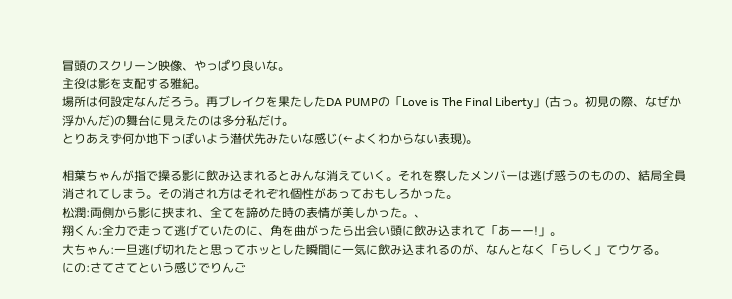冒頭のスクリーン映像、やっぱり良いな。
主役は影を支配する雅紀。
場所は何設定なんだろう。再ブレイクを果たしたDA PUMPの「Love is The Final Liberty」(古っ。初見の際、なぜか浮かんだ)の舞台に見えたのは多分私だけ。
とりあえず何か地下っぽいよう潜伏先みたいな感じ(←よくわからない表現)。

相葉ちゃんが指で操る影に飲み込まれるとみんな消えていく。それを察したメンバーは逃げ惑うのものの、結局全員消されてしまう。その消され方はそれぞれ個性があっておもしろかった。
松潤:両側から影に挟まれ、全てを諦めた時の表情が美しかった。、
翔くん:全力で走って逃げていたのに、角を曲がったら出会い頭に飲み込まれて「あーー!」。
大ちゃん:一旦逃げ切れたと思ってホッとした瞬間に一気に飲み込まれるのが、なんとなく「らしく」てウケる。
にの:さてさてという感じでりんご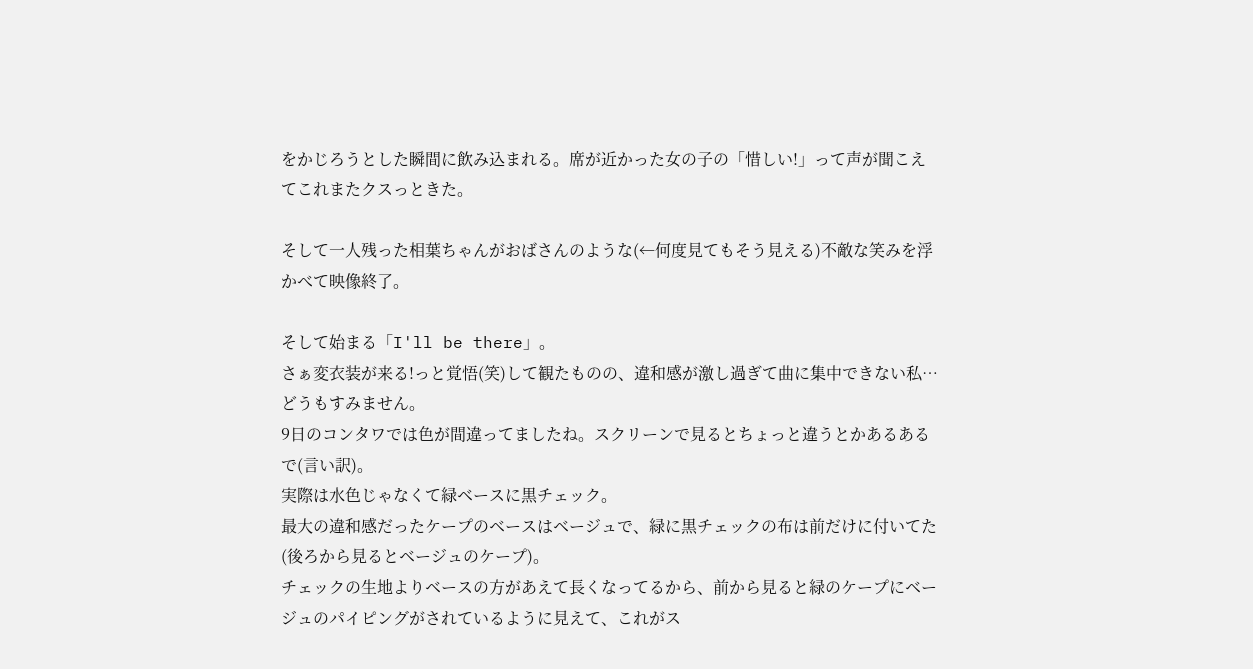をかじろうとした瞬間に飲み込まれる。席が近かった女の子の「惜しい!」って声が聞こえてこれまたクスっときた。

そして一人残った相葉ちゃんがおばさんのような(←何度見てもそう見える)不敵な笑みを浮かべて映像終了。

そして始まる「I'll be there」。
さぁ変衣装が来る!っと覚悟(笑)して観たものの、違和感が激し過ぎて曲に集中できない私…どうもすみません。
9日のコンタワでは色が間違ってましたね。スクリーンで見るとちょっと違うとかあるあるで(言い訳)。
実際は水色じゃなくて緑ベースに黒チェック。
最大の違和感だったケープのベースはベージュで、緑に黒チェックの布は前だけに付いてた(後ろから見るとベージュのケープ)。
チェックの生地よりベースの方があえて長くなってるから、前から見ると緑のケープにベージュのパイピングがされているように見えて、これがス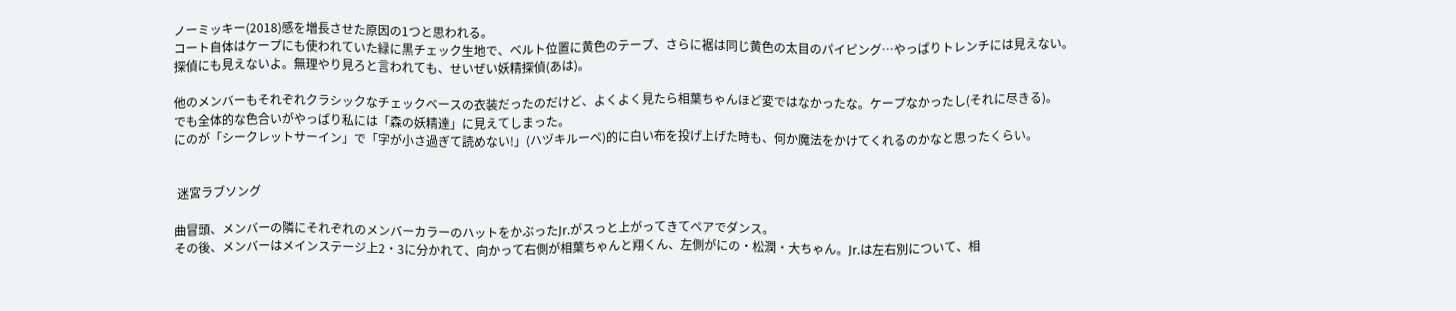ノーミッキー(2018)感を増長させた原因の1つと思われる。
コート自体はケープにも使われていた緑に黒チェック生地で、ベルト位置に黄色のテープ、さらに裾は同じ黄色の太目のパイピング…やっぱりトレンチには見えない。
探偵にも見えないよ。無理やり見ろと言われても、せいぜい妖精探偵(あは)。

他のメンバーもそれぞれクラシックなチェックベースの衣装だったのだけど、よくよく見たら相葉ちゃんほど変ではなかったな。ケープなかったし(それに尽きる)。
でも全体的な色合いがやっぱり私には「森の妖精達」に見えてしまった。
にのが「シークレットサーイン」で「字が小さ過ぎて読めない!」(ハヅキルーペ)的に白い布を投げ上げた時も、何か魔法をかけてくれるのかなと思ったくらい。


 迷宮ラブソング

曲冒頭、メンバーの隣にそれぞれのメンバーカラーのハットをかぶったJr.がスっと上がってきてペアでダンス。
その後、メンバーはメインステージ上2・3に分かれて、向かって右側が相葉ちゃんと翔くん、左側がにの・松潤・大ちゃん。Jr.は左右別について、相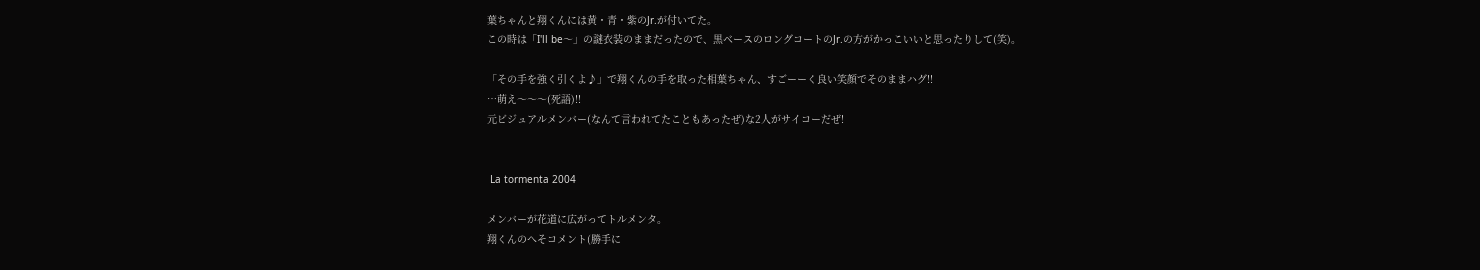葉ちゃんと翔くんには黄・青・紫のJr.が付いてた。
この時は「I'll be〜」の謎衣装のままだったので、黒ベースのロングコートのJr.の方がかっこいいと思ったりして(笑)。

「その手を強く引くよ♪」で翔くんの手を取った相葉ちゃん、すごーーく良い笑顔でそのままハグ!!
…萌え〜〜〜(死語)!!
元ビジュアルメンバー(なんて言われてたこともあったぜ)な2人がサイコーだぜ!


 La tormenta 2004

メンバーが花道に広がってトルメンタ。
翔くんのへそコメント(勝手に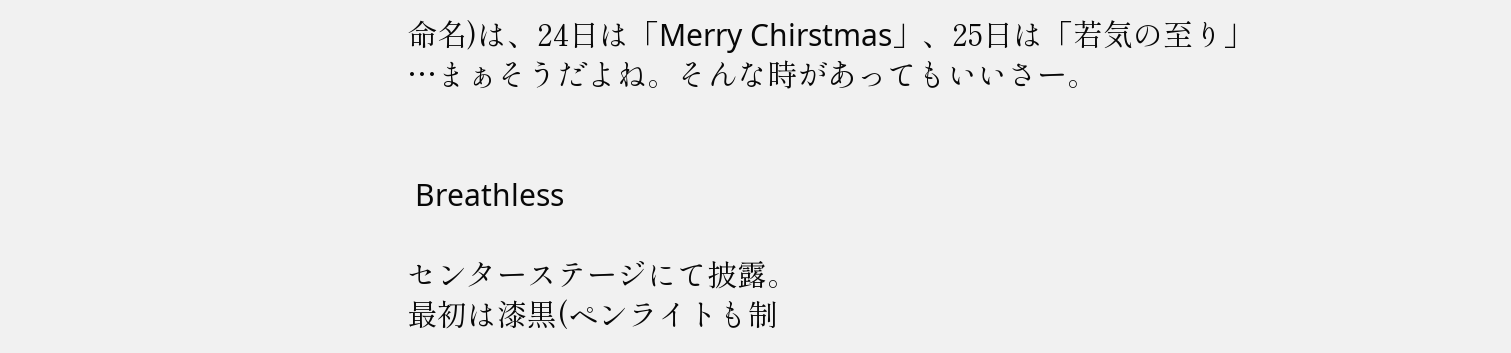命名)は、24日は「Merry Chirstmas」、25日は「若気の至り」
…まぁそうだよね。そんな時があってもいいさー。


 Breathless

センターステージにて披露。
最初は漆黒(ペンライトも制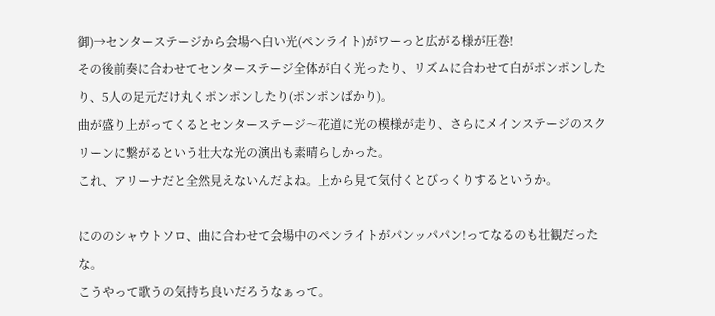御)→センターステージから会場へ白い光(ペンライト)がワーっと広がる様が圧巻!
その後前奏に合わせてセンターステージ全体が白く光ったり、リズムに合わせて白がポンポンしたり、5人の足元だけ丸くポンポンしたり(ポンポンばかり)。
曲が盛り上がってくるとセンターステージ〜花道に光の模様が走り、さらにメインステージのスクリーンに繋がるという壮大な光の演出も素晴らしかった。
これ、アリーナだと全然見えないんだよね。上から見て気付くとびっくりするというか。

にののシャウトソロ、曲に合わせて会場中のペンライトがパンッパパン!ってなるのも壮観だったな。
こうやって歌うの気持ち良いだろうなぁって。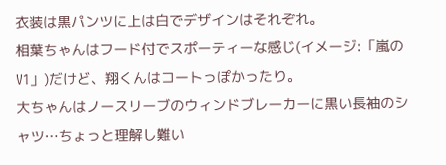衣装は黒パンツに上は白でデザインはそれぞれ。
相葉ちゃんはフード付でスポーティーな感じ(イメージ:「嵐のV1」)だけど、翔くんはコートっぽかったり。
大ちゃんはノースリーブのウィンドブレーカーに黒い長袖のシャツ…ちょっと理解し難い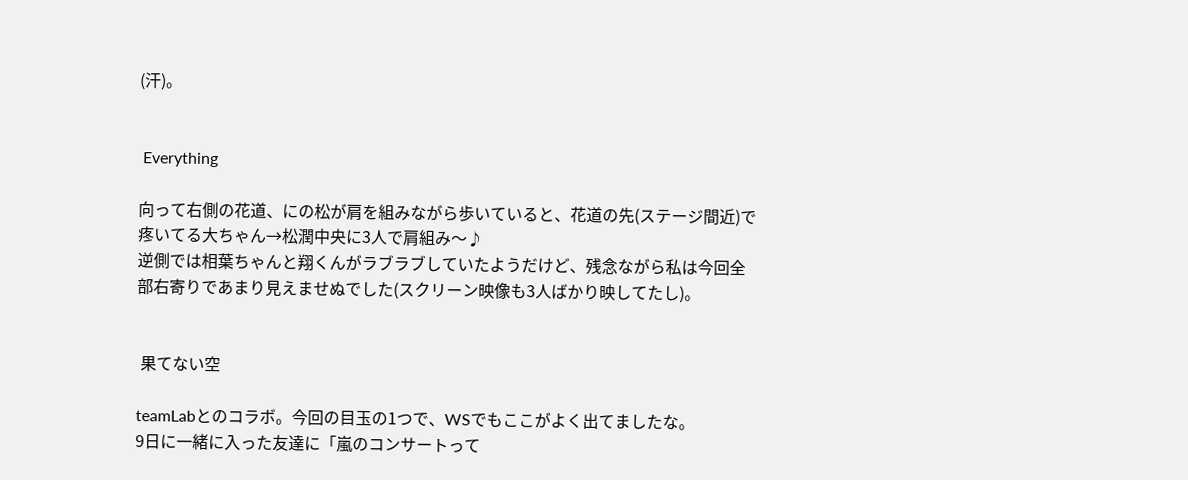(汗)。


 Everything

向って右側の花道、にの松が肩を組みながら歩いていると、花道の先(ステージ間近)で疼いてる大ちゃん→松潤中央に3人で肩組み〜♪
逆側では相葉ちゃんと翔くんがラブラブしていたようだけど、残念ながら私は今回全部右寄りであまり見えませぬでした(スクリーン映像も3人ばかり映してたし)。


 果てない空

teamLabとのコラボ。今回の目玉の1つで、WSでもここがよく出てましたな。
9日に一緒に入った友達に「嵐のコンサートって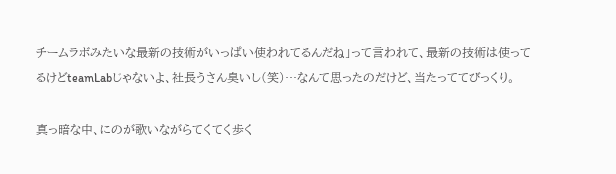チームラボみたいな最新の技術がいっぱい使われてるんだね」って言われて、最新の技術は使ってるけどteamLabじゃないよ、社長うさん臭いし(笑)…なんて思ったのだけど、当たっててびっくり。

真っ暗な中、にのが歌いながらてくてく歩く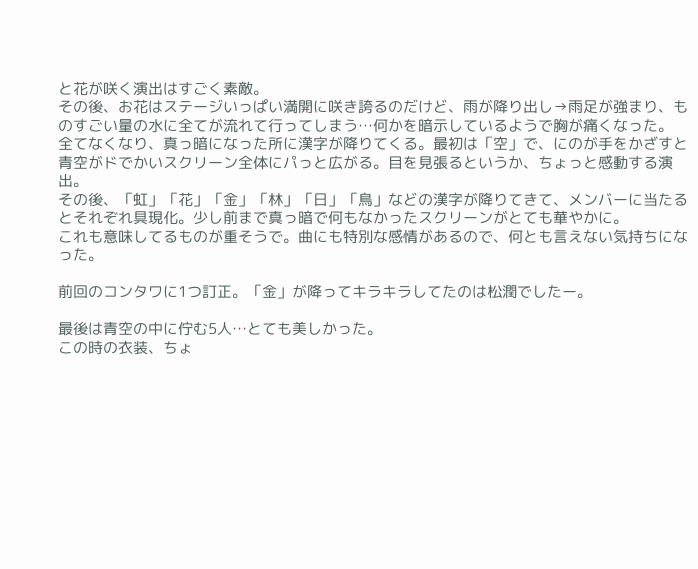と花が咲く演出はすごく素敵。
その後、お花はステージいっぱい満開に咲き誇るのだけど、雨が降り出し→雨足が強まり、ものすごい量の水に全てが流れて行ってしまう…何かを暗示しているようで胸が痛くなった。
全てなくなり、真っ暗になった所に漢字が降りてくる。最初は「空」で、にのが手をかざすと青空がドでかいスクリーン全体にパっと広がる。目を見張るというか、ちょっと感動する演出。
その後、「虹」「花」「金」「林」「日」「鳥」などの漢字が降りてきて、メンバーに当たるとそれぞれ具現化。少し前まで真っ暗で何もなかったスクリーンがとても華やかに。
これも意味してるものが重そうで。曲にも特別な感情があるので、何とも言えない気持ちになった。

前回のコンタワに1つ訂正。「金」が降ってキラキラしてたのは松潤でしたー。

最後は青空の中に佇む5人…とても美しかった。
この時の衣装、ちょ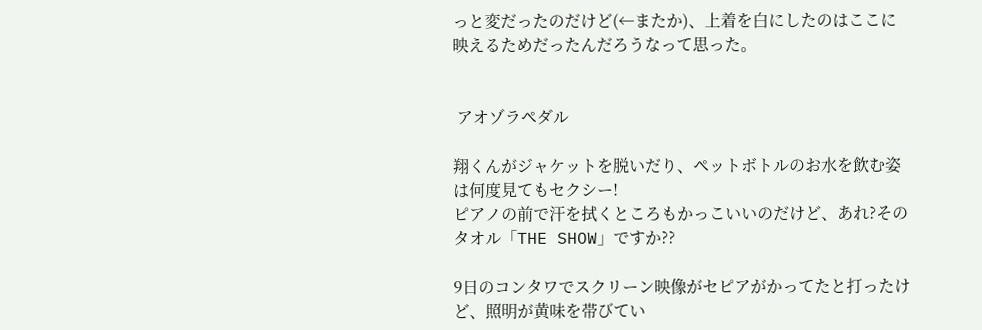っと変だったのだけど(←またか)、上着を白にしたのはここに映えるためだったんだろうなって思った。


 アオゾラペダル

翔くんがジャケットを脱いだり、ペットボトルのお水を飲む姿は何度見てもセクシー!
ピアノの前で汗を拭くところもかっこいいのだけど、あれ?そのタオル「THE SHOW」ですか??

9日のコンタワでスクリーン映像がセピアがかってたと打ったけど、照明が黄味を帯びてい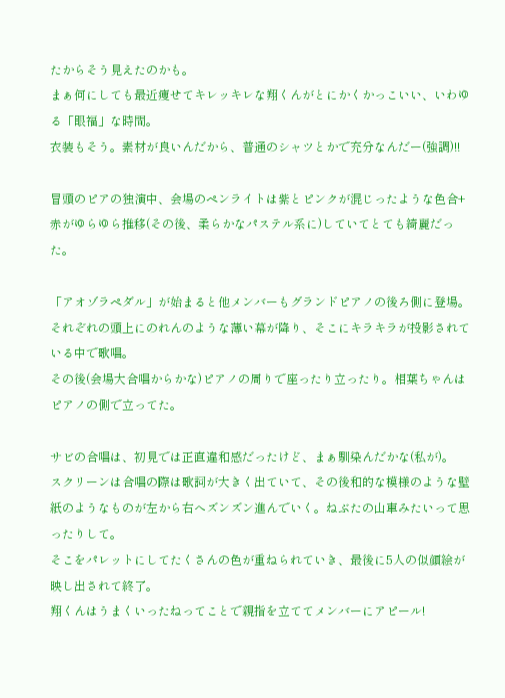たからそう見えたのかも。
まぁ何にしても最近痩せてキレッキレな翔くんがとにかくかっこいい、いわゆる「眼福」な時間。
衣装もそう。素材が良いんだから、普通のシャツとかで充分なんだー(強調)!!

冒頭のピアの独演中、会場のペンライトは紫とピンクが混じったような色合+赤がゆらゆら推移(その後、柔らかなパステル系に)していてとても綺麗だった。

「アオゾラペダル」が始まると他メンバーもグランドピアノの後ろ側に登場。
それぞれの頭上にのれんのような薄い幕が降り、そこにキラキラが投影されている中で歌唱。
その後(会場大合唱からかな)ピアノの周りで座ったり立ったり。相葉ちゃんはピアノの側で立ってた。

サビの合唱は、初見では正直違和感だったけど、まぁ馴染んだかな(私が)。
スクリーンは合唱の際は歌詞が大きく出ていて、その後和的な模様のような壁紙のようなものが左から右へズンズン進んでいく。ねぶたの山車みたいって思ったりして。
そこをパレットにしてたくさんの色が重ねられていき、最後に5人の似顔絵が映し出されて終了。
翔くんはうまくいったねってことで親指を立ててメンバーにアピール!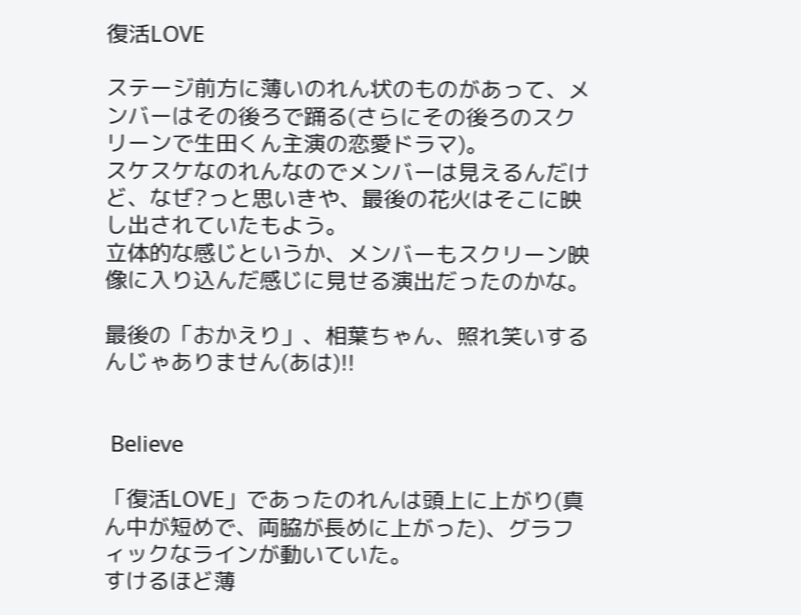復活LOVE

ステージ前方に薄いのれん状のものがあって、メンバーはその後ろで踊る(さらにその後ろのスクリーンで生田くん主演の恋愛ドラマ)。
スケスケなのれんなのでメンバーは見えるんだけど、なぜ?っと思いきや、最後の花火はそこに映し出されていたもよう。
立体的な感じというか、メンバーもスクリーン映像に入り込んだ感じに見せる演出だったのかな。

最後の「おかえり」、相葉ちゃん、照れ笑いするんじゃありません(あは)!!


 Believe

「復活LOVE」であったのれんは頭上に上がり(真ん中が短めで、両脇が長めに上がった)、グラフィックなラインが動いていた。
すけるほど薄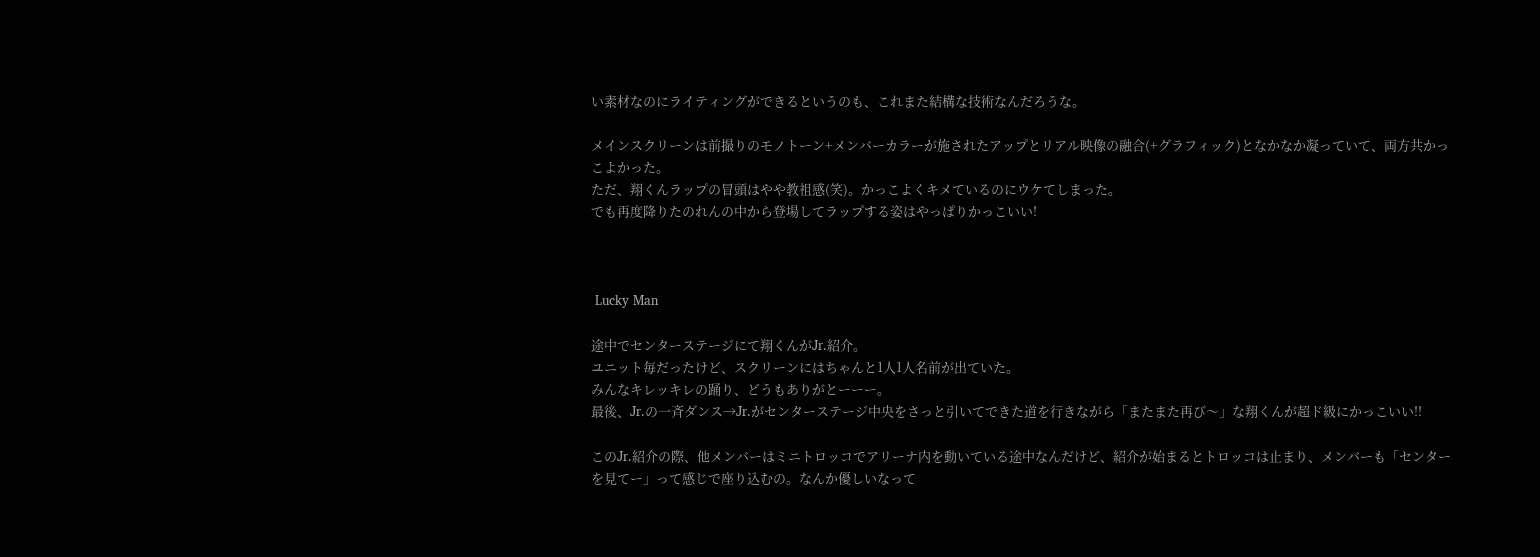い素材なのにライティングができるというのも、これまた結構な技術なんだろうな。

メインスクリーンは前撮りのモノトーン+メンバーカラーが施されたアップとリアル映像の融合(+グラフィック)となかなか凝っていて、両方共かっこよかった。
ただ、翔くんラップの冒頭はやや教祖感(笑)。かっこよくキメているのにウケてしまった。
でも再度降りたのれんの中から登場してラップする姿はやっぱりかっこいい!



 Lucky Man

途中でセンターステージにて翔くんがJr.紹介。
ユニット毎だったけど、スクリーンにはちゃんと1人1人名前が出ていた。
みんなキレッキレの踊り、どうもありがとーーー。
最後、Jr.の一斉ダンス→Jr.がセンターステージ中央をさっと引いてできた道を行きながら「またまた再び〜」な翔くんが超ド級にかっこいい!!

このJr.紹介の際、他メンバーはミニトロッコでアリーナ内を動いている途中なんだけど、紹介が始まるとトロッコは止まり、メンバーも「センターを見てー」って感じで座り込むの。なんか優しいなって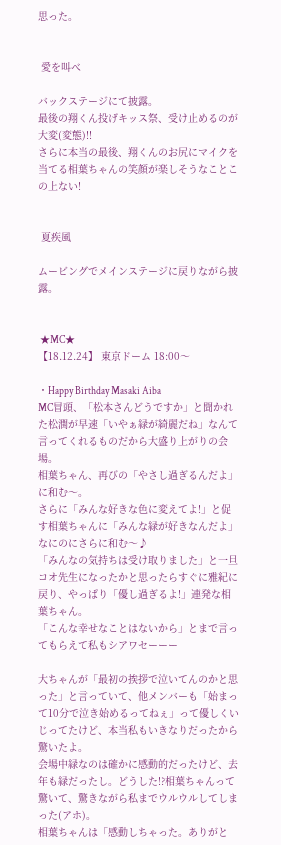思った。


 愛を叫べ

バックステージにて披露。
最後の翔くん投げキッス祭、受け止めるのが大変(変態)!!
さらに本当の最後、翔くんのお尻にマイクを当てる相葉ちゃんの笑顔が楽しそうなことこの上ない!


 夏疾風

ムービングでメインステージに戻りながら披露。


 ★MC★
【18.12.24】 東京ドーム 18:00〜

・Happy Birthday Masaki Aiba
MC冒頭、「松本さんどうですか」と聞かれた松潤が早速「いやぁ緑が綺麗だね」なんて言ってくれるものだから大盛り上がりの会場。
相葉ちゃん、再びの「やさし過ぎるんだよ」に和む〜。
さらに「みんな好きな色に変えてよ!」と促す相葉ちゃんに「みんな緑が好きなんだよ」なにのにさらに和む〜♪
「みんなの気持ちは受け取りました」と一旦コオ先生になったかと思ったらすぐに雅紀に戻り、やっぱり「優し過ぎるよ!」連発な相葉ちゃん。
「こんな幸せなことはないから」とまで言ってもらえて私もシアワセーーー

大ちゃんが「最初の挨拶で泣いてんのかと思った」と言っていて、他メンバーも「始まって10分で泣き始めるってねぇ」って優しくいじってたけど、本当私もいきなりだったから驚いたよ。
会場中緑なのは確かに感動的だったけど、去年も緑だったし。どうした!?相葉ちゃんって驚いて、驚きながら私までウルウルしてしまった(アホ)。
相葉ちゃんは「感動しちゃった。ありがと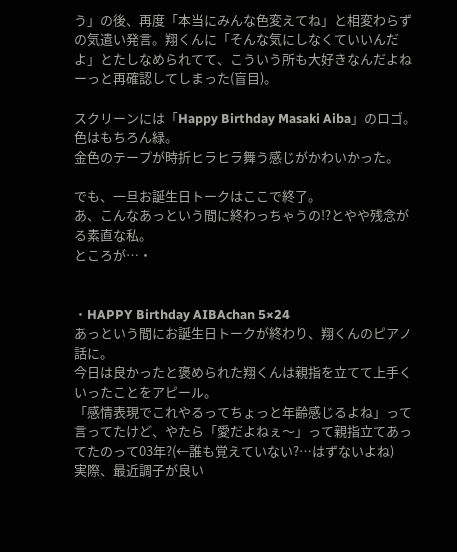う」の後、再度「本当にみんな色変えてね」と相変わらずの気遣い発言。翔くんに「そんな気にしなくていいんだよ」とたしなめられてて、こういう所も大好きなんだよねーっと再確認してしまった(盲目)。

スクリーンには「Happy Birthday Masaki Aiba」のロゴ。色はもちろん緑。
金色のテープが時折ヒラヒラ舞う感じがかわいかった。

でも、一旦お誕生日トークはここで終了。
あ、こんなあっという間に終わっちゃうの!?とやや残念がる素直な私。
ところが…・


・HAPPY Birthday AIBAchan 5×24
あっという間にお誕生日トークが終わり、翔くんのピアノ話に。
今日は良かったと褒められた翔くんは親指を立てて上手くいったことをアピール。
「感情表現でこれやるってちょっと年齢感じるよね」って言ってたけど、やたら「愛だよねぇ〜」って親指立てあってたのって03年?(←誰も覚えていない?…はずないよね)
実際、最近調子が良い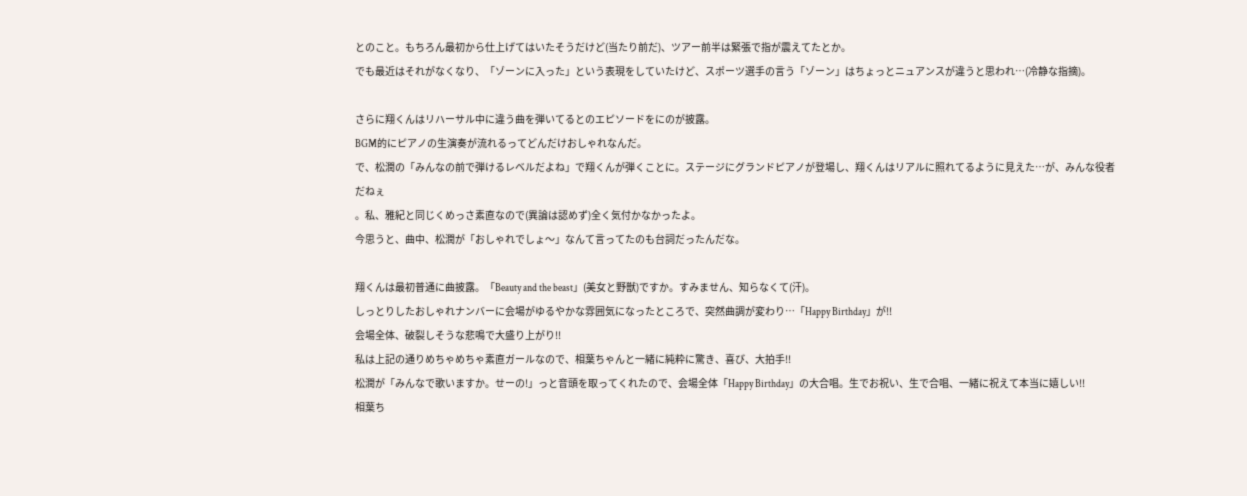とのこと。もちろん最初から仕上げてはいたそうだけど(当たり前だ)、ツアー前半は緊張で指が震えてたとか。
でも最近はそれがなくなり、「ゾーンに入った」という表現をしていたけど、スポーツ選手の言う「ゾーン」はちょっとニュアンスが違うと思われ…(冷静な指摘)。

さらに翔くんはリハーサル中に違う曲を弾いてるとのエピソードをにのが披露。
BGM的にピアノの生演奏が流れるってどんだけおしゃれなんだ。
で、松潤の「みんなの前で弾けるレベルだよね」で翔くんが弾くことに。ステージにグランドピアノが登場し、翔くんはリアルに照れてるように見えた…が、みんな役者だねぇ
。私、雅紀と同じくめっさ素直なので(異論は認めず)全く気付かなかったよ。
今思うと、曲中、松潤が「おしゃれでしょ〜」なんて言ってたのも台詞だったんだな。

翔くんは最初普通に曲披露。「Beauty and the beast」(美女と野獣)ですか。すみません、知らなくて(汗)。
しっとりしたおしゃれナンバーに会場がゆるやかな雰囲気になったところで、突然曲調が変わり…「Happy Birthday」が!!
会場全体、破裂しそうな悲鳴で大盛り上がり!!
私は上記の通りめちゃめちゃ素直ガールなので、相葉ちゃんと一緒に純粋に驚き、喜び、大拍手!!
松潤が「みんなで歌いますか。せーの!」っと音頭を取ってくれたので、会場全体「Happy Birthday」の大合唱。生でお祝い、生で合唱、一緒に祝えて本当に嬉しい!!
相葉ち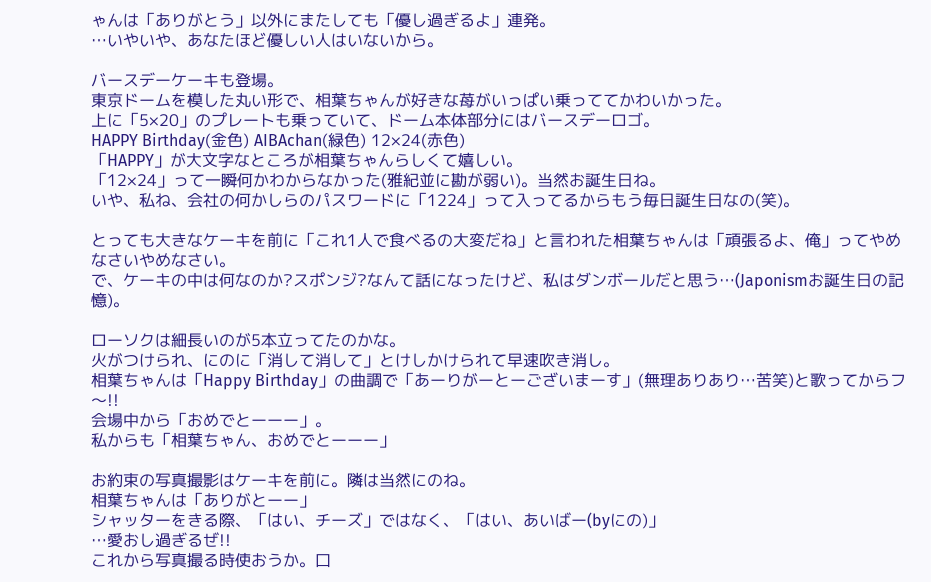ゃんは「ありがとう」以外にまたしても「優し過ぎるよ」連発。
…いやいや、あなたほど優しい人はいないから。

バースデーケーキも登場。
東京ドームを模した丸い形で、相葉ちゃんが好きな苺がいっぱい乗っててかわいかった。
上に「5×20」のプレートも乗っていて、ドーム本体部分にはバースデーロゴ。
HAPPY Birthday(金色) AIBAchan(緑色) 12×24(赤色)
「HAPPY」が大文字なところが相葉ちゃんらしくて嬉しい。
「12×24」って一瞬何かわからなかった(雅紀並に勘が弱い)。当然お誕生日ね。
いや、私ね、会社の何かしらのパスワードに「1224」って入ってるからもう毎日誕生日なの(笑)。

とっても大きなケーキを前に「これ1人で食べるの大変だね」と言われた相葉ちゃんは「頑張るよ、俺」ってやめなさいやめなさい。
で、ケーキの中は何なのか?スポンジ?なんて話になったけど、私はダンボールだと思う…(Japonismお誕生日の記憶)。

ローソクは細長いのが5本立ってたのかな。
火がつけられ、にのに「消して消して」とけしかけられて早速吹き消し。
相葉ちゃんは「Happy Birthday」の曲調で「あーりがーとーございまーす」(無理ありあり…苦笑)と歌ってからフ〜!!
会場中から「おめでとーーー」。
私からも「相葉ちゃん、おめでとーーー」

お約束の写真撮影はケーキを前に。隣は当然にのね。
相葉ちゃんは「ありがとーー」
シャッターをきる際、「はい、チーズ」ではなく、「はい、あいばー(byにの)」
…愛おし過ぎるぜ!!
これから写真撮る時使おうか。口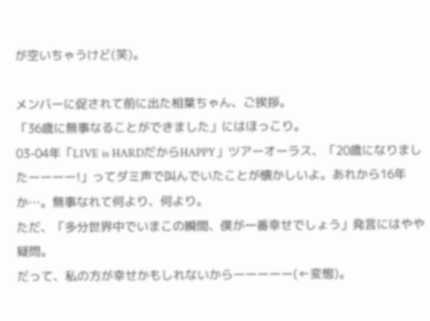が空いちゃうけど(笑)。

メンバーに促されて前に出た相葉ちゃん、ご挨拶。
「36歳に無事なることができました」にはほっこり。
03-04年「LIVE is HARDだからHAPPY」ツアーオーラス、「20歳になりましたーーーー!」ってダミ声で叫んでいたことが懐かしいよ。あれから16年か…。無事なれて何より、何より。
ただ、「多分世界中でいまこの瞬間、僕が一番幸せでしょう」発言にはやや疑問。
だって、私の方が幸せかもしれないからーーーーー(←変態)。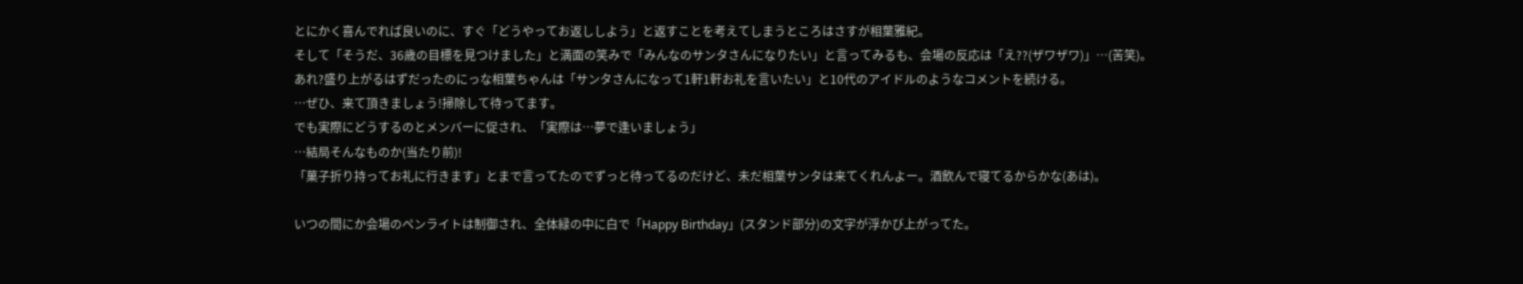とにかく喜んでれば良いのに、すぐ「どうやってお返ししよう」と返すことを考えてしまうところはさすが相葉雅紀。
そして「そうだ、36歳の目標を見つけました」と満面の笑みで「みんなのサンタさんになりたい」と言ってみるも、会場の反応は「え??(ザワザワ)」…(苦笑)。
あれ?盛り上がるはずだったのにっな相葉ちゃんは「サンタさんになって1軒1軒お礼を言いたい」と10代のアイドルのようなコメントを続ける。
…ぜひ、来て頂きましょう!掃除して待ってます。
でも実際にどうするのとメンバーに促され、「実際は…夢で逢いましょう」
…結局そんなものか(当たり前)!
「菓子折り持ってお礼に行きます」とまで言ってたのでずっと待ってるのだけど、未だ相葉サンタは来てくれんよー。酒飲んで寝てるからかな(あは)。

いつの間にか会場のペンライトは制御され、全体緑の中に白で「Happy Birthday」(スタンド部分)の文字が浮かび上がってた。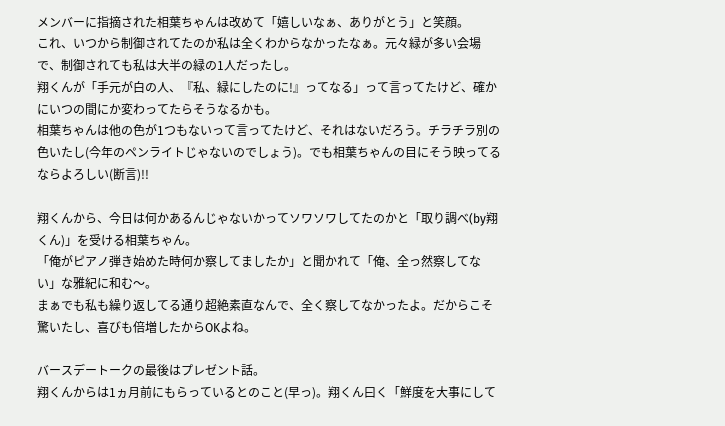メンバーに指摘された相葉ちゃんは改めて「嬉しいなぁ、ありがとう」と笑顔。
これ、いつから制御されてたのか私は全くわからなかったなぁ。元々緑が多い会場で、制御されても私は大半の緑の1人だったし。
翔くんが「手元が白の人、『私、緑にしたのに!』ってなる」って言ってたけど、確かにいつの間にか変わってたらそうなるかも。
相葉ちゃんは他の色が1つもないって言ってたけど、それはないだろう。チラチラ別の色いたし(今年のペンライトじゃないのでしょう)。でも相葉ちゃんの目にそう映ってるならよろしい(断言)!!

翔くんから、今日は何かあるんじゃないかってソワソワしてたのかと「取り調べ(by翔くん)」を受ける相葉ちゃん。
「俺がピアノ弾き始めた時何か察してましたか」と聞かれて「俺、全っ然察してない」な雅紀に和む〜。
まぁでも私も繰り返してる通り超絶素直なんで、全く察してなかったよ。だからこそ驚いたし、喜びも倍増したからOKよね。

バースデートークの最後はプレゼント話。
翔くんからは1ヵ月前にもらっているとのこと(早っ)。翔くん曰く「鮮度を大事にして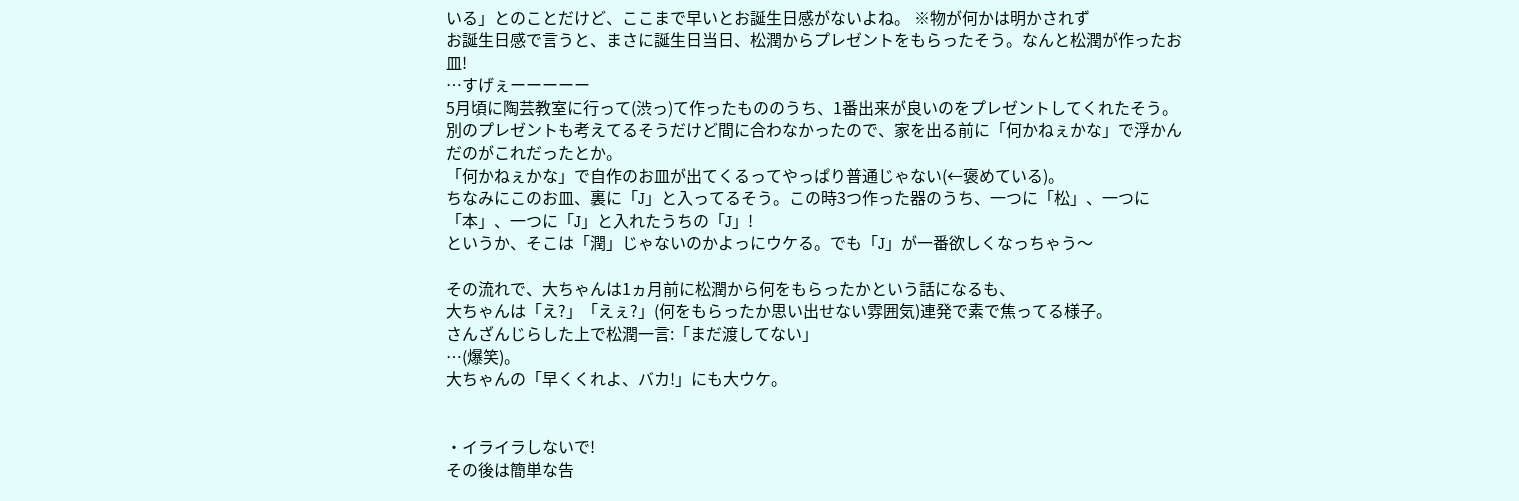いる」とのことだけど、ここまで早いとお誕生日感がないよね。 ※物が何かは明かされず
お誕生日感で言うと、まさに誕生日当日、松潤からプレゼントをもらったそう。なんと松潤が作ったお皿!
…すげぇーーーーー
5月頃に陶芸教室に行って(渋っ)て作ったもののうち、1番出来が良いのをプレゼントしてくれたそう。
別のプレゼントも考えてるそうだけど間に合わなかったので、家を出る前に「何かねぇかな」で浮かんだのがこれだったとか。
「何かねぇかな」で自作のお皿が出てくるってやっぱり普通じゃない(←褒めている)。
ちなみにこのお皿、裏に「J」と入ってるそう。この時3つ作った器のうち、一つに「松」、一つに「本」、一つに「J」と入れたうちの「J」!
というか、そこは「潤」じゃないのかよっにウケる。でも「J」が一番欲しくなっちゃう〜

その流れで、大ちゃんは1ヵ月前に松潤から何をもらったかという話になるも、
大ちゃんは「え?」「えぇ?」(何をもらったか思い出せない雰囲気)連発で素で焦ってる様子。
さんざんじらした上で松潤一言:「まだ渡してない」
…(爆笑)。
大ちゃんの「早くくれよ、バカ!」にも大ウケ。


・イライラしないで!
その後は簡単な告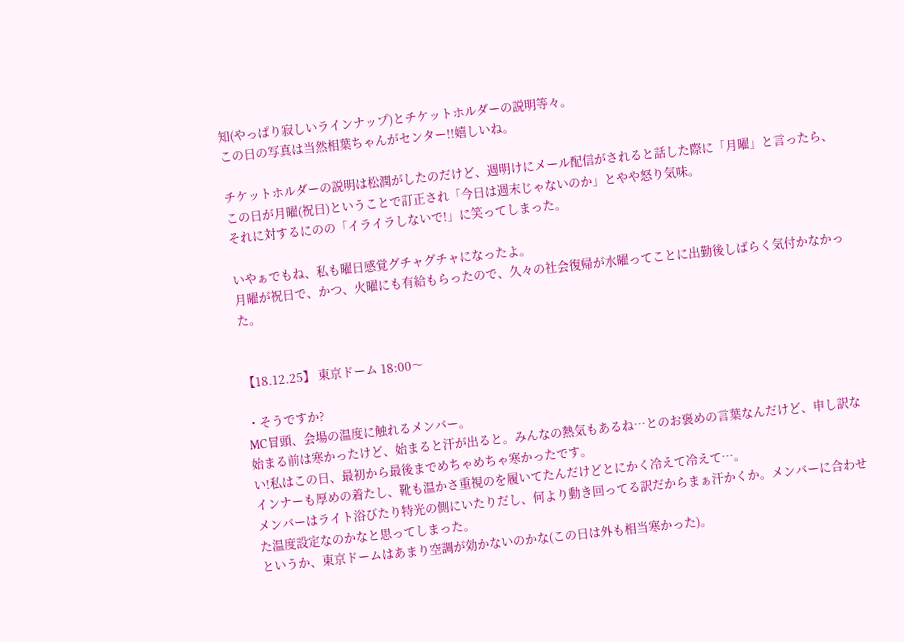知(やっぱり寂しいラインナップ)とチケットホルダーの説明等々。
この日の写真は当然相葉ちゃんがセンター!!嬉しいね。

チケットホルダーの説明は松潤がしたのだけど、週明けにメール配信がされると話した際に「月曜」と言ったら、この日が月曜(祝日)ということで訂正され「今日は週末じゃないのか」とやや怒り気味。
それに対するにのの「イライラしないで!」に笑ってしまった。

いやぁでもね、私も曜日感覚グチャグチャになったよ。
月曜が祝日で、かつ、火曜にも有給もらったので、久々の社会復帰が水曜ってことに出勤後しばらく気付かなかった。


【18.12.25】 東京ドーム 18:00〜

・そうですか?
MC冒頭、会場の温度に触れるメンバー。
始まる前は寒かったけど、始まると汗が出ると。みんなの熱気もあるね…とのお褒めの言葉なんだけど、申し訳ない!私はこの日、最初から最後までめちゃめちゃ寒かったです。
インナーも厚めの着たし、靴も温かさ重視のを履いてたんだけどとにかく冷えて冷えて…。
メンバーはライト浴びたり特光の側にいたりだし、何より動き回ってる訳だからまぁ汗かくか。メンバーに合わせた温度設定なのかなと思ってしまった。
というか、東京ドームはあまり空調が効かないのかな(この日は外も相当寒かった)。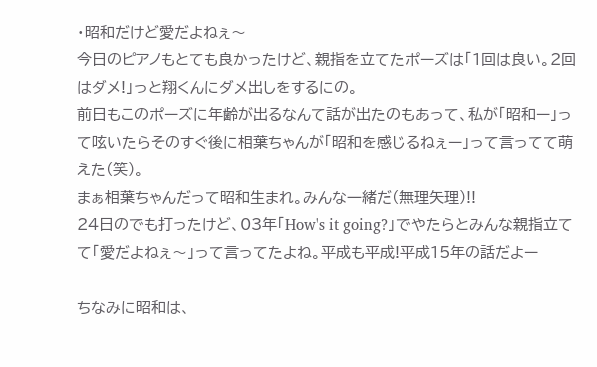・昭和だけど愛だよねぇ〜
今日のピアノもとても良かったけど、親指を立てたポーズは「1回は良い。2回はダメ!」っと翔くんにダメ出しをするにの。
前日もこのポーズに年齢が出るなんて話が出たのもあって、私が「昭和ー」って呟いたらそのすぐ後に相葉ちゃんが「昭和を感じるねぇー」って言ってて萌えた(笑)。
まぁ相葉ちゃんだって昭和生まれ。みんな一緒だ(無理矢理)!!
24日のでも打ったけど、03年「How's it going?」でやたらとみんな親指立てて「愛だよねぇ〜」って言ってたよね。平成も平成!平成15年の話だよー

ちなみに昭和は、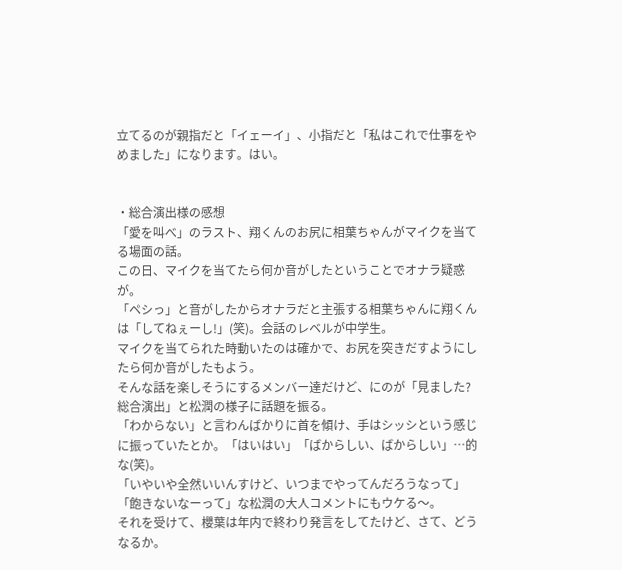立てるのが親指だと「イェーイ」、小指だと「私はこれで仕事をやめました」になります。はい。


・総合演出様の感想
「愛を叫べ」のラスト、翔くんのお尻に相葉ちゃんがマイクを当てる場面の話。
この日、マイクを当てたら何か音がしたということでオナラ疑惑が。
「ペシっ」と音がしたからオナラだと主張する相葉ちゃんに翔くんは「してねぇーし!」(笑)。会話のレベルが中学生。
マイクを当てられた時動いたのは確かで、お尻を突きだすようにしたら何か音がしたもよう。
そんな話を楽しそうにするメンバー達だけど、にのが「見ました?総合演出」と松潤の様子に話題を振る。
「わからない」と言わんばかりに首を傾け、手はシッシという感じに振っていたとか。「はいはい」「ばからしい、ばからしい」…的な(笑)。
「いやいや全然いいんすけど、いつまでやってんだろうなって」「飽きないなーって」な松潤の大人コメントにもウケる〜。
それを受けて、櫻葉は年内で終わり発言をしてたけど、さて、どうなるか。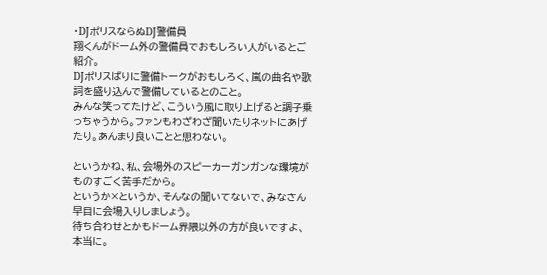・DJポリスならぬDJ警備員
翔くんがドーム外の警備員でおもしろい人がいるとご紹介。
DJポリスばりに警備トークがおもしろく、嵐の曲名や歌詞を盛り込んで警備しているとのこと。
みんな笑ってたけど、こういう風に取り上げると調子乗っちゃうから。ファンもわざわざ聞いたりネットにあげたり。あんまり良いことと思わない。

というかね、私、会場外のスピーカーガンガンな環境がものすごく苦手だから。
というか×というか、そんなの聞いてないで、みなさん早目に会場入りしましょう。
待ち合わせとかもドーム界隈以外の方が良いですよ、本当に。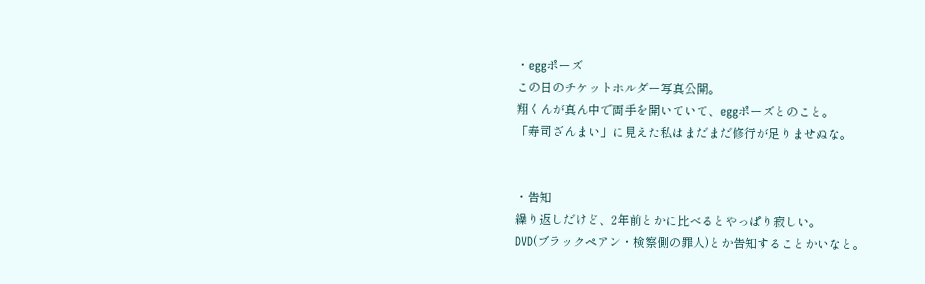・eggポーズ
この日のチケットホルダー写真公開。
翔くんが真ん中で両手を開いていて、eggポーズとのこと。
「寿司ざんまい」に見えた私はまだまだ修行が足りませぬな。


・告知
繰り返しだけど、2年前とかに比べるとやっぱり寂しい。
DVD(ブラックペアン・検察側の罪人)とか告知することかいなと。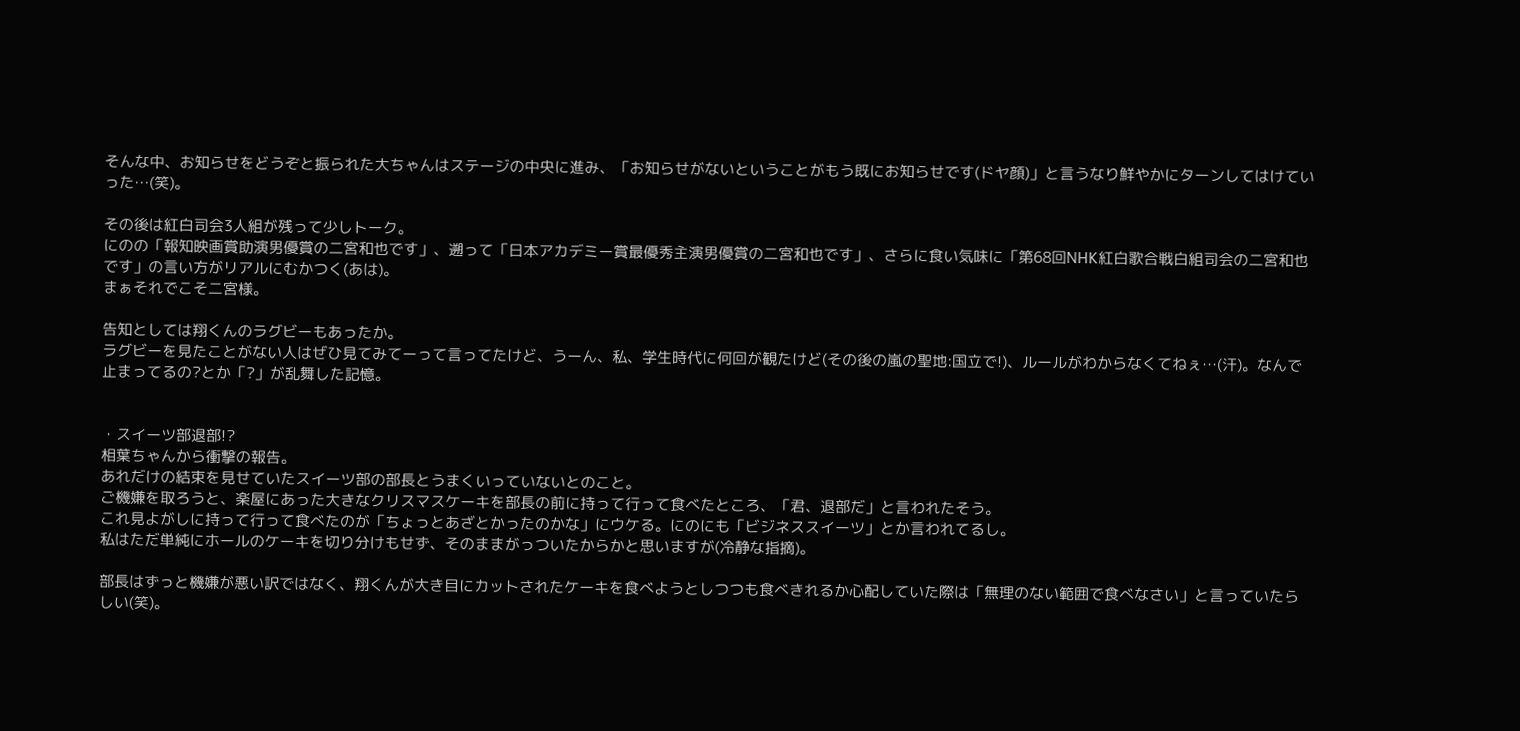そんな中、お知らせをどうぞと振られた大ちゃんはステージの中央に進み、「お知らせがないということがもう既にお知らせです(ドヤ顔)」と言うなり鮮やかにターンしてはけていった…(笑)。

その後は紅白司会3人組が残って少しトーク。
にのの「報知映画賞助演男優賞の二宮和也です」、遡って「日本アカデミー賞最優秀主演男優賞の二宮和也です」、さらに食い気味に「第68回NHK紅白歌合戦白組司会の二宮和也です」の言い方がリアルにむかつく(あは)。
まぁそれでこそ二宮様。

告知としては翔くんのラグビーもあったか。
ラグビーを見たことがない人はぜひ見てみてーって言ってたけど、うーん、私、学生時代に何回が観たけど(その後の嵐の聖地:国立で!)、ルールがわからなくてねぇ…(汗)。なんで止まってるの?とか「?」が乱舞した記憶。


・スイーツ部退部!?
相葉ちゃんから衝撃の報告。
あれだけの結束を見せていたスイーツ部の部長とうまくいっていないとのこと。
ご機嫌を取ろうと、楽屋にあった大きなクリスマスケーキを部長の前に持って行って食べたところ、「君、退部だ」と言われたそう。
これ見よがしに持って行って食べたのが「ちょっとあざとかったのかな」にウケる。にのにも「ビジネススイーツ」とか言われてるし。
私はただ単純にホールのケーキを切り分けもせず、そのままがっついたからかと思いますが(冷静な指摘)。

部長はずっと機嫌が悪い訳ではなく、翔くんが大き目にカットされたケーキを食べようとしつつも食べきれるか心配していた際は「無理のない範囲で食べなさい」と言っていたらしい(笑)。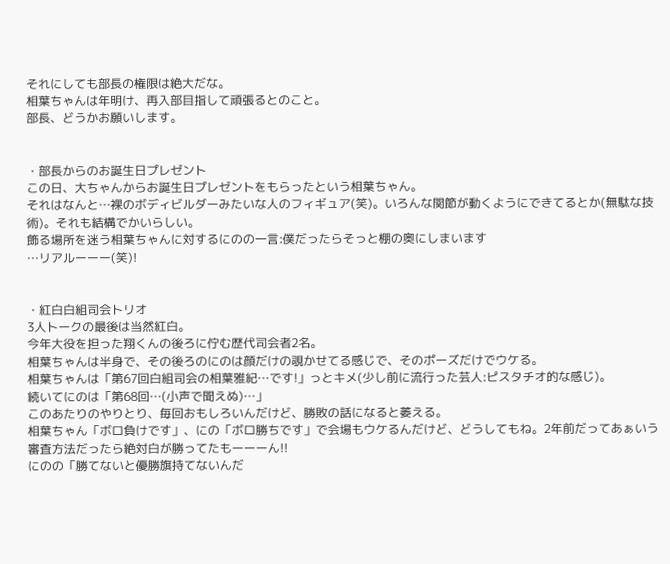それにしても部長の権限は絶大だな。
相葉ちゃんは年明け、再入部目指して頑張るとのこと。
部長、どうかお願いします。


・部長からのお誕生日プレゼント
この日、大ちゃんからお誕生日プレゼントをもらったという相葉ちゃん。
それはなんと…裸のボディビルダーみたいな人のフィギュア(笑)。いろんな関節が動くようにできてるとか(無駄な技術)。それも結構でかいらしい。
飾る場所を迷う相葉ちゃんに対するにのの一言:僕だったらそっと棚の奥にしまいます
…リアルーーー(笑)!


・紅白白組司会トリオ
3人トークの最後は当然紅白。
今年大役を担った翔くんの後ろに佇む歴代司会者2名。
相葉ちゃんは半身で、その後ろのにのは顔だけの覗かせてる感じで、そのポーズだけでウケる。
相葉ちゃんは「第67回白組司会の相葉雅紀…です!」っとキメ(少し前に流行った芸人:ピスタチオ的な感じ)。
続いてにのは「第68回…(小声で聞えぬ)…」
このあたりのやりとり、毎回おもしろいんだけど、勝敗の話になると萎える。
相葉ちゃん「ボロ負けです」、にの「ボロ勝ちです」で会場もウケるんだけど、どうしてもね。2年前だってあぁいう審査方法だったら絶対白が勝ってたもーーーん!!
にのの「勝てないと優勝旗持てないんだ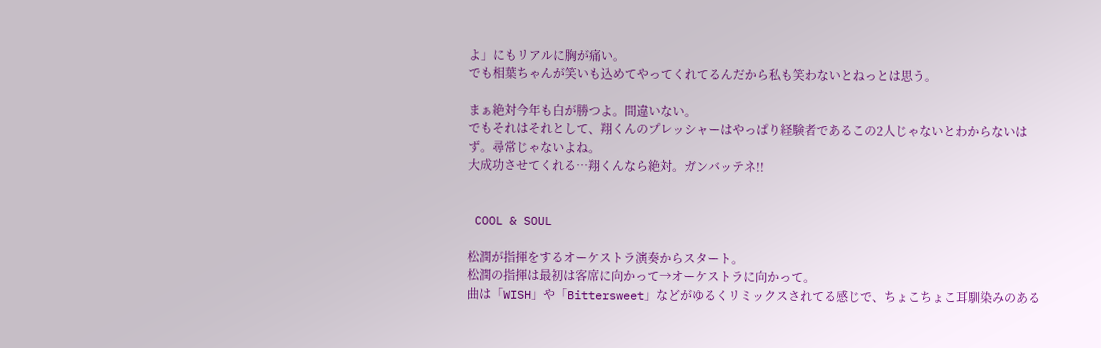よ」にもリアルに胸が痛い。
でも相葉ちゃんが笑いも込めてやってくれてるんだから私も笑わないとねっとは思う。

まぁ絶対今年も白が勝つよ。間違いない。
でもそれはそれとして、翔くんのプレッシャーはやっぱり経験者であるこの2人じゃないとわからないはず。尋常じゃないよね。
大成功させてくれる…翔くんなら絶対。ガンバッテネ!!


 COOL & SOUL

松潤が指揮をするオーケストラ演奏からスタート。
松潤の指揮は最初は客席に向かって→オーケストラに向かって。
曲は「WISH」や「Bittersweet」などがゆるくリミックスされてる感じで、ちょこちょこ耳馴染みのある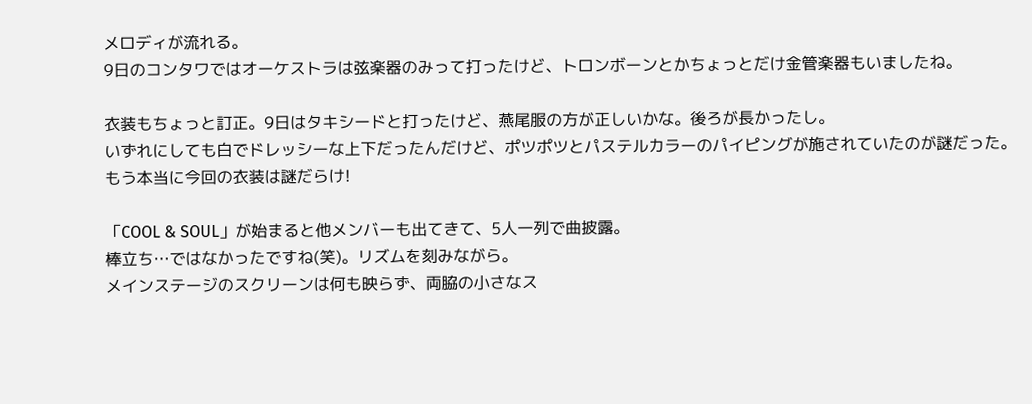メロディが流れる。
9日のコンタワではオーケストラは弦楽器のみって打ったけど、トロンボーンとかちょっとだけ金管楽器もいましたね。

衣装もちょっと訂正。9日はタキシードと打ったけど、燕尾服の方が正しいかな。後ろが長かったし。
いずれにしても白でドレッシーな上下だったんだけど、ポツポツとパステルカラーのパイピングが施されていたのが謎だった。
もう本当に今回の衣装は謎だらけ!

「COOL & SOUL」が始まると他メンバーも出てきて、5人一列で曲披露。
棒立ち…ではなかったですね(笑)。リズムを刻みながら。
メインステージのスクリーンは何も映らず、両脇の小さなス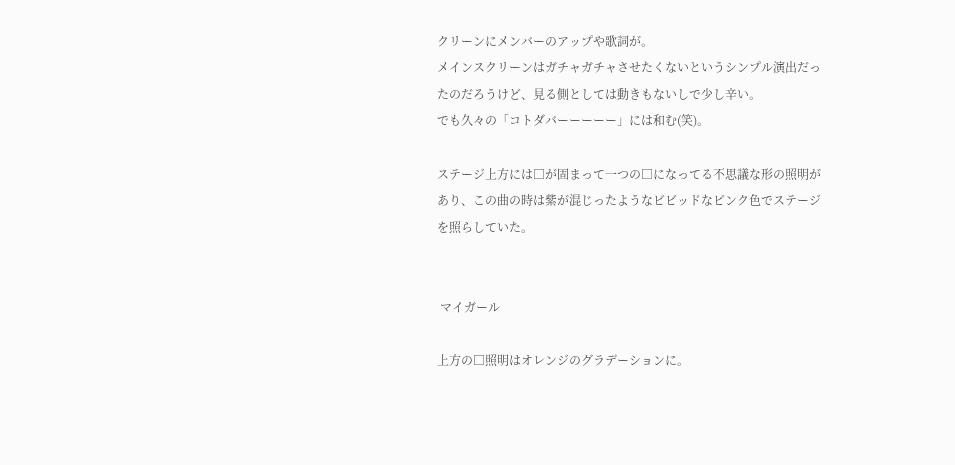クリーンにメンバーのアップや歌詞が。
メインスクリーンはガチャガチャさせたくないというシンプル演出だったのだろうけど、見る側としては動きもないしで少し辛い。
でも久々の「コトダバーーーーー」には和む(笑)。

ステージ上方には□が固まって一つの□になってる不思議な形の照明があり、この曲の時は紫が混じったようなビビッドなピンク色でステージを照らしていた。


 マイガール

上方の□照明はオレンジのグラデーションに。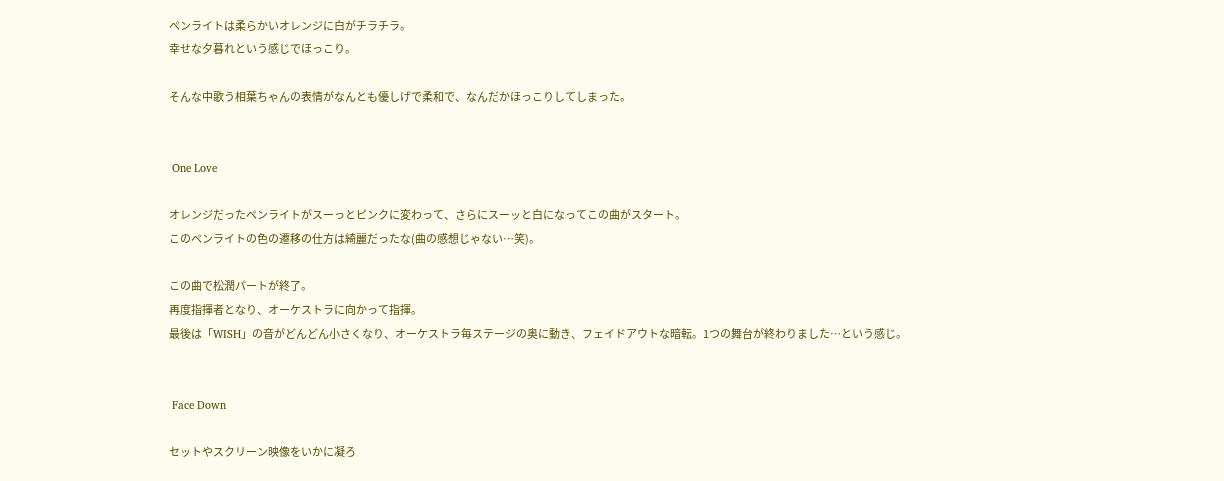ペンライトは柔らかいオレンジに白がチラチラ。
幸せな夕暮れという感じでほっこり。

そんな中歌う相葉ちゃんの表情がなんとも優しげで柔和で、なんだかほっこりしてしまった。


 One Love

オレンジだったペンライトがスーっとピンクに変わって、さらにスーッと白になってこの曲がスタート。
このペンライトの色の遷移の仕方は綺麗だったな(曲の感想じゃない…笑)。

この曲で松潤パートが終了。
再度指揮者となり、オーケストラに向かって指揮。
最後は「WISH」の音がどんどん小さくなり、オーケストラ毎ステージの奥に動き、フェイドアウトな暗転。1つの舞台が終わりました…という感じ。


 Face Down

セットやスクリーン映像をいかに凝ろ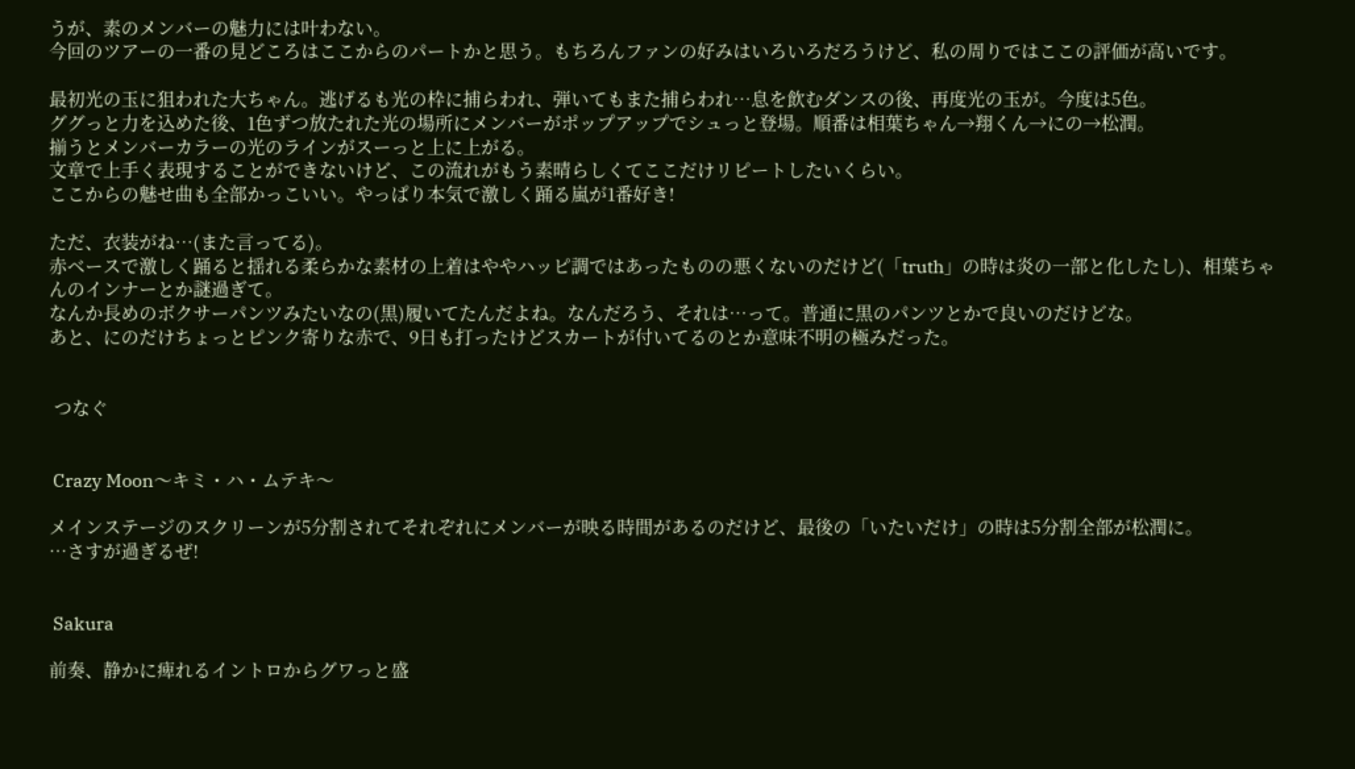うが、素のメンバーの魅力には叶わない。
今回のツアーの一番の見どころはここからのパートかと思う。もちろんファンの好みはいろいろだろうけど、私の周りではここの評価が高いです。

最初光の玉に狙われた大ちゃん。逃げるも光の枠に捕らわれ、弾いてもまた捕らわれ…息を飲むダンスの後、再度光の玉が。今度は5色。
ググっと力を込めた後、1色ずつ放たれた光の場所にメンバーがポップアップでシュっと登場。順番は相葉ちゃん→翔くん→にの→松潤。
揃うとメンバーカラーの光のラインがスーっと上に上がる。
文章で上手く表現することができないけど、この流れがもう素晴らしくてここだけリピートしたいくらい。
ここからの魅せ曲も全部かっこいい。やっぱり本気で激しく踊る嵐が1番好き!

ただ、衣装がね…(また言ってる)。
赤ベースで激しく踊ると揺れる柔らかな素材の上着はややハッピ調ではあったものの悪くないのだけど(「truth」の時は炎の一部と化したし)、相葉ちゃんのインナーとか謎過ぎて。
なんか長めのボクサーパンツみたいなの(黒)履いてたんだよね。なんだろう、それは…って。普通に黒のパンツとかで良いのだけどな。
あと、にのだけちょっとピンク寄りな赤で、9日も打ったけどスカートが付いてるのとか意味不明の極みだった。


 つなぐ


 Crazy Moon〜キミ・ハ・ムテキ〜

メインステージのスクリーンが5分割されてそれぞれにメンバーが映る時間があるのだけど、最後の「いたいだけ」の時は5分割全部が松潤に。
…さすが過ぎるぜ!


 Sakura

前奏、静かに痺れるイントロからグワっと盛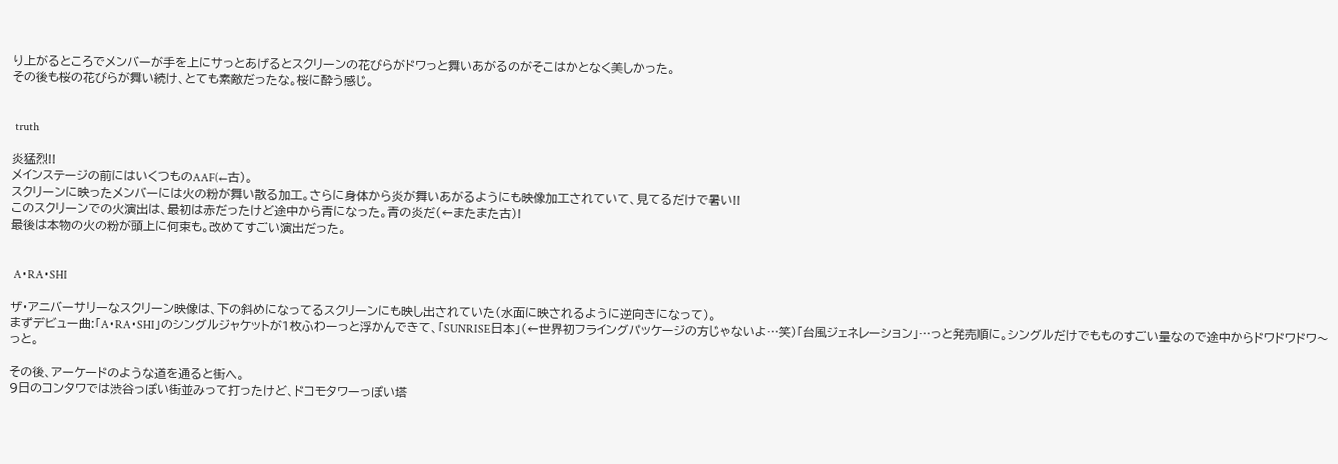り上がるところでメンバーが手を上にサっとあげるとスクリーンの花びらがドワっと舞いあがるのがそこはかとなく美しかった。
その後も桜の花びらが舞い続け、とても素敵だったな。桜に酔う感じ。


 truth

炎猛烈!!
メインステージの前にはいくつものAAF(←古)。
スクリーンに映ったメンバーには火の粉が舞い散る加工。さらに身体から炎が舞いあがるようにも映像加工されていて、見てるだけで暑い!!
このスクリーンでの火演出は、最初は赤だったけど途中から青になった。青の炎だ(←またまた古)!
最後は本物の火の粉が頭上に何束も。改めてすごい演出だった。


 A・RA・SHI

ザ・アニバーサリーなスクリーン映像は、下の斜めになってるスクリーンにも映し出されていた(水面に映されるように逆向きになって)。
まずデビュー曲:「A・RA・SHI」のシングルジャケットが1枚ふわーっと浮かんできて、「SUNRISE日本」(←世界初フライングパッケージの方じゃないよ…笑)「台風ジェネレーション」…っと発売順に。シングルだけでもものすごい量なので途中からドワドワドワ〜っと。

その後、アーケードのような道を通ると街へ。
9日のコンタワでは渋谷っぽい街並みって打ったけど、ドコモタワーっぽい塔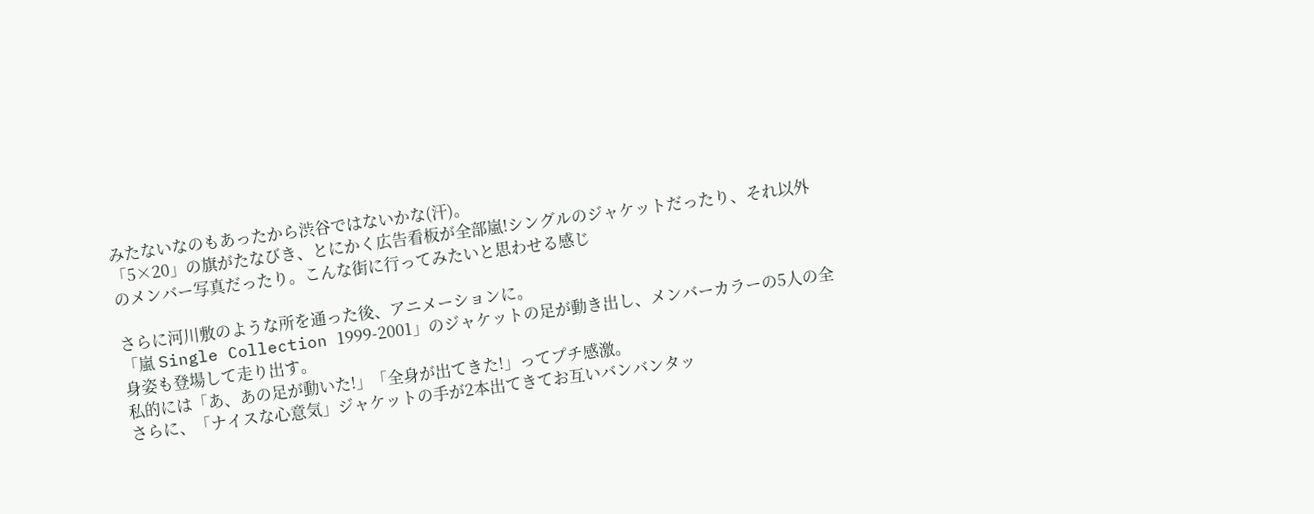みたないなのもあったから渋谷ではないかな(汗)。
「5×20」の旗がたなびき、とにかく広告看板が全部嵐!シングルのジャケットだったり、それ以外のメンバー写真だったり。こんな街に行ってみたいと思わせる感じ

さらに河川敷のような所を通った後、アニメーションに。
「嵐 Single Collection 1999-2001」のジャケットの足が動き出し、メンバーカラーの5人の全身姿も登場して走り出す。
私的には「あ、あの足が動いた!」「全身が出てきた!」ってプチ感激。
さらに、「ナイスな心意気」ジャケットの手が2本出てきてお互いバンバンタッ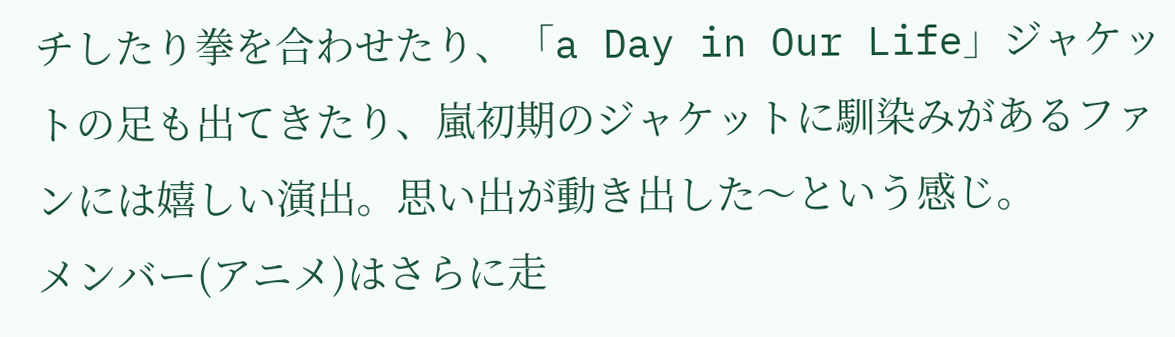チしたり拳を合わせたり、「a Day in Our Life」ジャケットの足も出てきたり、嵐初期のジャケットに馴染みがあるファンには嬉しい演出。思い出が動き出した〜という感じ。
メンバー(アニメ)はさらに走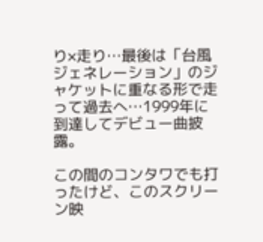り×走り…最後は「台風ジェネレーション」のジャケットに重なる形で走って過去へ…1999年に到達してデビュー曲披露。

この間のコンタワでも打ったけど、このスクリーン映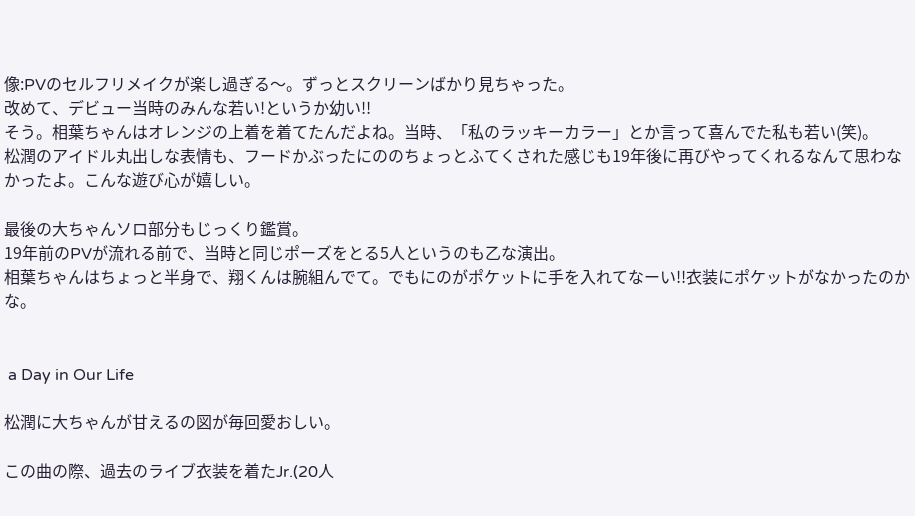像:PVのセルフリメイクが楽し過ぎる〜。ずっとスクリーンばかり見ちゃった。
改めて、デビュー当時のみんな若い!というか幼い!!
そう。相葉ちゃんはオレンジの上着を着てたんだよね。当時、「私のラッキーカラー」とか言って喜んでた私も若い(笑)。
松潤のアイドル丸出しな表情も、フードかぶったにののちょっとふてくされた感じも19年後に再びやってくれるなんて思わなかったよ。こんな遊び心が嬉しい。

最後の大ちゃんソロ部分もじっくり鑑賞。
19年前のPVが流れる前で、当時と同じポーズをとる5人というのも乙な演出。
相葉ちゃんはちょっと半身で、翔くんは腕組んでて。でもにのがポケットに手を入れてなーい!!衣装にポケットがなかったのかな。


 a Day in Our Life

松潤に大ちゃんが甘えるの図が毎回愛おしい。

この曲の際、過去のライブ衣装を着たJr.(20人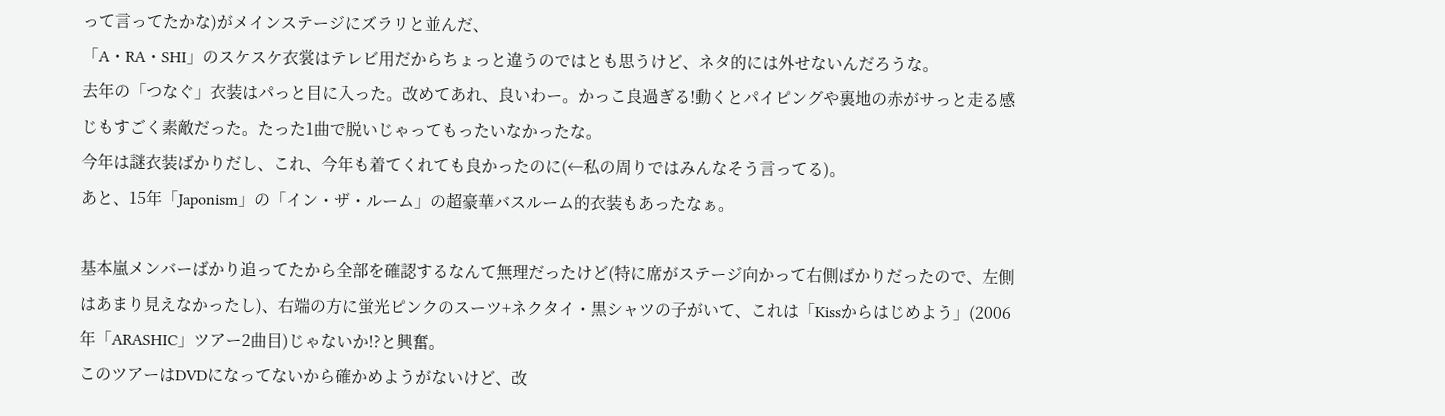って言ってたかな)がメインステージにズラリと並んだ、
「A・RA・SHI」のスケスケ衣裳はテレビ用だからちょっと違うのではとも思うけど、ネタ的には外せないんだろうな。
去年の「つなぐ」衣装はパっと目に入った。改めてあれ、良いわー。かっこ良過ぎる!動くとパイピングや裏地の赤がサっと走る感じもすごく素敵だった。たった1曲で脱いじゃってもったいなかったな。
今年は謎衣装ばかりだし、これ、今年も着てくれても良かったのに(←私の周りではみんなそう言ってる)。
あと、15年「Japonism」の「イン・ザ・ルーム」の超豪華バスルーム的衣装もあったなぁ。

基本嵐メンバーばかり追ってたから全部を確認するなんて無理だったけど(特に席がステージ向かって右側ばかりだったので、左側はあまり見えなかったし)、右端の方に蛍光ピンクのスーツ+ネクタイ・黒シャツの子がいて、これは「Kissからはじめよう」(2006年「ARASHIC」ツアー2曲目)じゃないか!?と興奮。
このツアーはDVDになってないから確かめようがないけど、改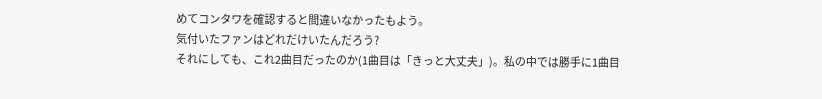めてコンタワを確認すると間違いなかったもよう。
気付いたファンはどれだけいたんだろう?
それにしても、これ2曲目だったのか(1曲目は「きっと大丈夫」)。私の中では勝手に1曲目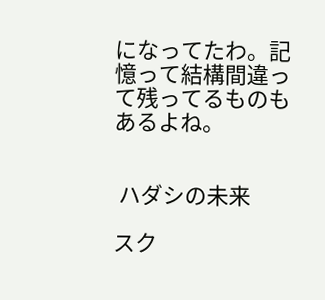になってたわ。記憶って結構間違って残ってるものもあるよね。


 ハダシの未来

スク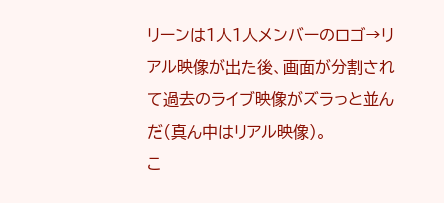リーンは1人1人メンバーのロゴ→リアル映像が出た後、画面が分割されて過去のライブ映像がズラっと並んだ(真ん中はリアル映像)。
こ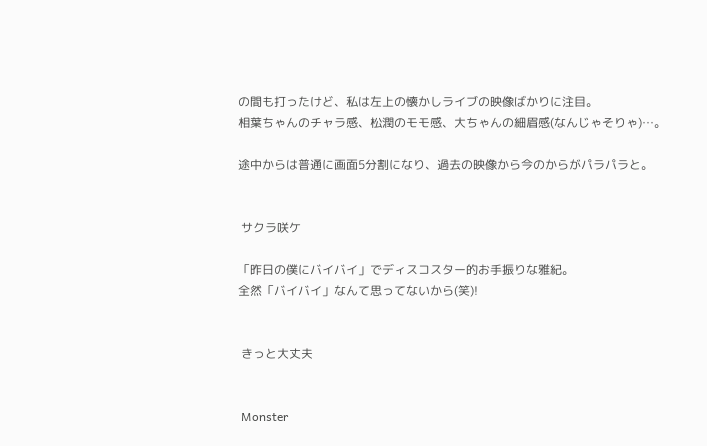の間も打ったけど、私は左上の懐かしライブの映像ばかりに注目。
相葉ちゃんのチャラ感、松潤のモモ感、大ちゃんの細眉感(なんじゃそりゃ)…。

途中からは普通に画面5分割になり、過去の映像から今のからがパラパラと。


 サクラ咲ケ

「昨日の僕にバイバイ」でディスコスター的お手振りな雅紀。
全然「バイバイ」なんて思ってないから(笑)!


 きっと大丈夫


 Monster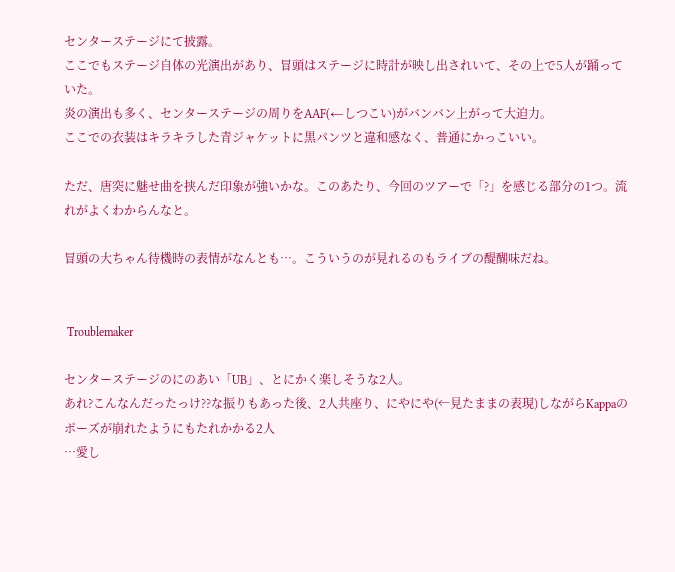センターステージにて披露。
ここでもステージ自体の光演出があり、冒頭はステージに時計が映し出されいて、その上で5人が踊っていた。
炎の演出も多く、センターステージの周りをAAF(←しつこい)がバンバン上がって大迫力。
ここでの衣装はキラキラした青ジャケットに黒パンツと違和感なく、普通にかっこいい。

ただ、唐突に魅せ曲を挟んだ印象が強いかな。このあたり、今回のツアーで「?」を感じる部分の1つ。流れがよくわからんなと。

冒頭の大ちゃん待機時の表情がなんとも…。こういうのが見れるのもライブの醍醐味だね。


 Troublemaker

センターステージのにのあい「UB」、とにかく楽しそうな2人。
あれ?こんなんだったっけ??な振りもあった後、2人共座り、にやにや(←見たままの表現)しながらKappaのポーズが崩れたようにもたれかかる2人
…愛し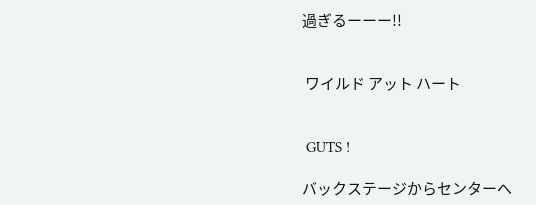過ぎるーーー!!


 ワイルド アット ハート


 GUTS !

バックステージからセンターへ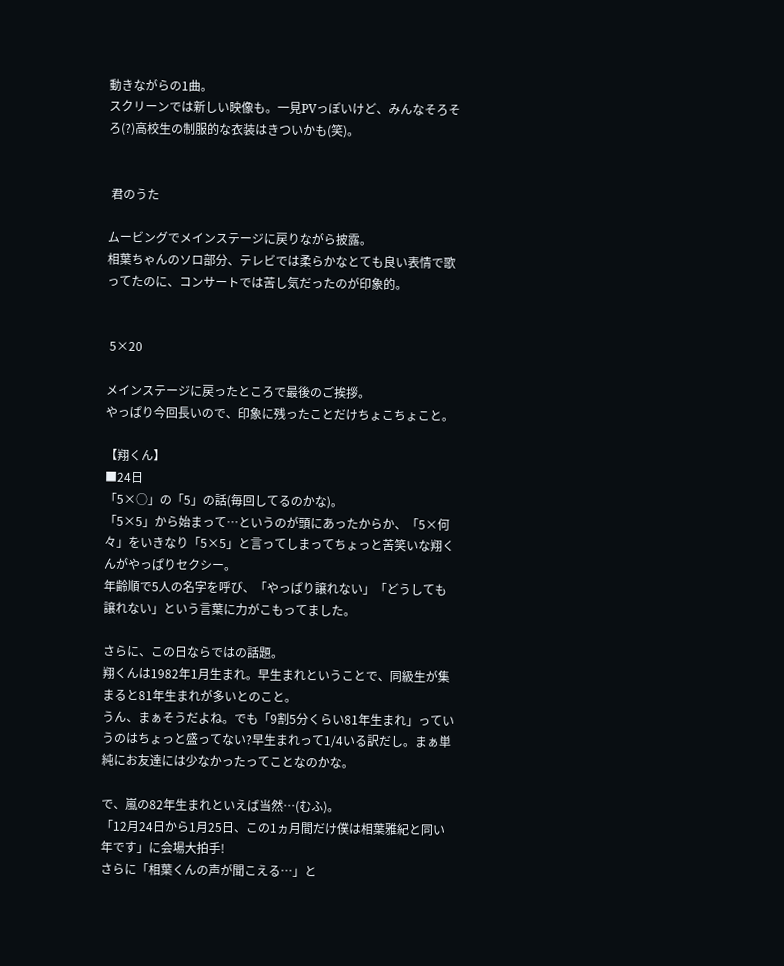動きながらの1曲。
スクリーンでは新しい映像も。一見PVっぽいけど、みんなそろそろ(?)高校生の制服的な衣装はきついかも(笑)。


 君のうた

ムービングでメインステージに戻りながら披露。
相葉ちゃんのソロ部分、テレビでは柔らかなとても良い表情で歌ってたのに、コンサートでは苦し気だったのが印象的。


 5×20

メインステージに戻ったところで最後のご挨拶。
やっぱり今回長いので、印象に残ったことだけちょこちょこと。

【翔くん】
■24日
「5×○」の「5」の話(毎回してるのかな)。
「5×5」から始まって…というのが頭にあったからか、「5×何々」をいきなり「5×5」と言ってしまってちょっと苦笑いな翔くんがやっぱりセクシー。
年齢順で5人の名字を呼び、「やっぱり譲れない」「どうしても譲れない」という言葉に力がこもってました。

さらに、この日ならではの話題。
翔くんは1982年1月生まれ。早生まれということで、同級生が集まると81年生まれが多いとのこと。
うん、まぁそうだよね。でも「9割5分くらい81年生まれ」っていうのはちょっと盛ってない?早生まれって1/4いる訳だし。まぁ単純にお友達には少なかったってことなのかな。

で、嵐の82年生まれといえば当然…(むふ)。
「12月24日から1月25日、この1ヵ月間だけ僕は相葉雅紀と同い年です」に会場大拍手!
さらに「相葉くんの声が聞こえる…」と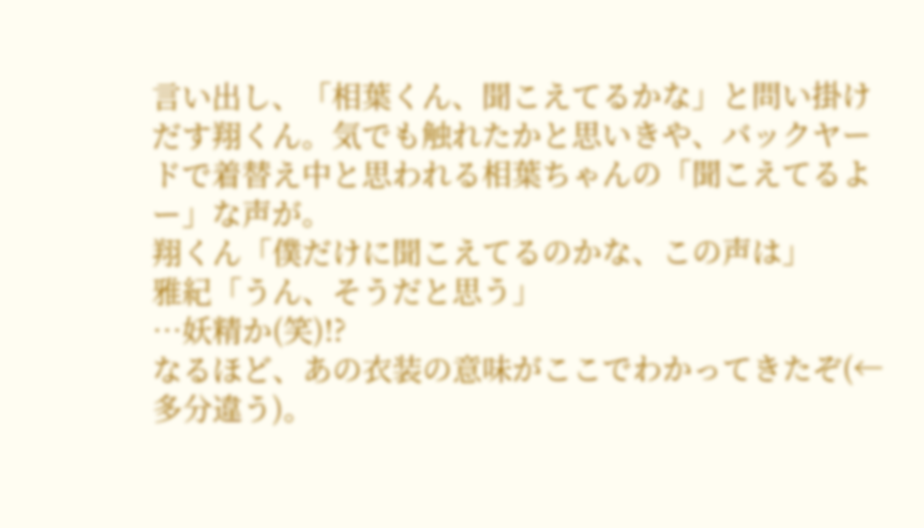言い出し、「相葉くん、聞こえてるかな」と問い掛けだす翔くん。気でも触れたかと思いきや、バックヤードで着替え中と思われる相葉ちゃんの「聞こえてるよー」な声が。
翔くん「僕だけに聞こえてるのかな、この声は」
雅紀「うん、そうだと思う」
…妖精か(笑)!?
なるほど、あの衣装の意味がここでわかってきたぞ(←多分違う)。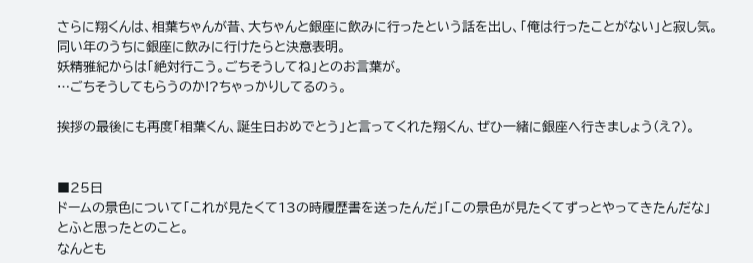さらに翔くんは、相葉ちゃんが昔、大ちゃんと銀座に飲みに行ったという話を出し、「俺は行ったことがない」と寂し気。同い年のうちに銀座に飲みに行けたらと決意表明。
妖精雅紀からは「絶対行こう。ごちそうしてね」とのお言葉が。
…ごちそうしてもらうのか!?ちゃっかりしてるのぅ。

挨拶の最後にも再度「相葉くん、誕生日おめでとう」と言ってくれた翔くん、ぜひ一緒に銀座へ行きましょう(え?)。


■25日
ドームの景色について「これが見たくて13の時履歴書を送ったんだ」「この景色が見たくてずっとやってきたんだな」とふと思ったとのこと。
なんとも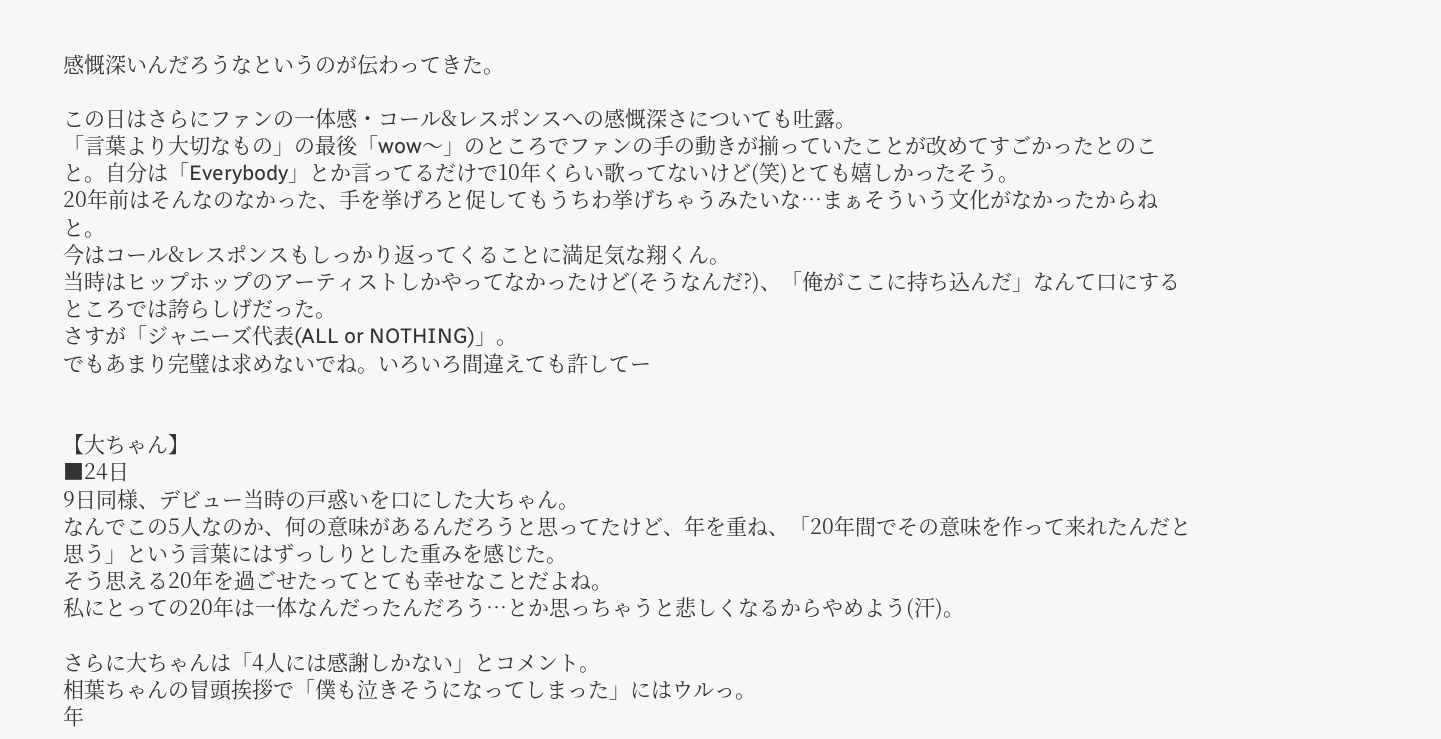感慨深いんだろうなというのが伝わってきた。

この日はさらにファンの一体感・コール&レスポンスへの感慨深さについても吐露。
「言葉より大切なもの」の最後「wow〜」のところでファンの手の動きが揃っていたことが改めてすごかったとのこと。自分は「Everybody」とか言ってるだけで10年くらい歌ってないけど(笑)とても嬉しかったそう。
20年前はそんなのなかった、手を挙げろと促してもうちわ挙げちゃうみたいな…まぁそういう文化がなかったからねと。
今はコール&レスポンスもしっかり返ってくることに満足気な翔くん。
当時はヒップホップのアーティストしかやってなかったけど(そうなんだ?)、「俺がここに持ち込んだ」なんて口にするところでは誇らしげだった。
さすが「ジャニーズ代表(ALL or NOTHING)」。
でもあまり完璧は求めないでね。いろいろ間違えても許してー


【大ちゃん】
■24日
9日同様、デビュー当時の戸惑いを口にした大ちゃん。
なんでこの5人なのか、何の意味があるんだろうと思ってたけど、年を重ね、「20年間でその意味を作って来れたんだと思う」という言葉にはずっしりとした重みを感じた。
そう思える20年を過ごせたってとても幸せなことだよね。
私にとっての20年は一体なんだったんだろう…とか思っちゃうと悲しくなるからやめよう(汗)。

さらに大ちゃんは「4人には感謝しかない」とコメント。
相葉ちゃんの冒頭挨拶で「僕も泣きそうになってしまった」にはウルっ。
年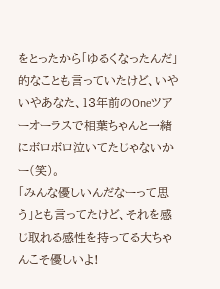をとったから「ゆるくなったんだ」的なことも言っていたけど、いやいやあなた、13年前のOneツアーオーラスで相葉ちゃんと一緒にボロボロ泣いてたじゃないかー(笑)。
「みんな優しいんだなーって思う」とも言ってたけど、それを感じ取れる感性を持ってる大ちゃんこそ優しいよ!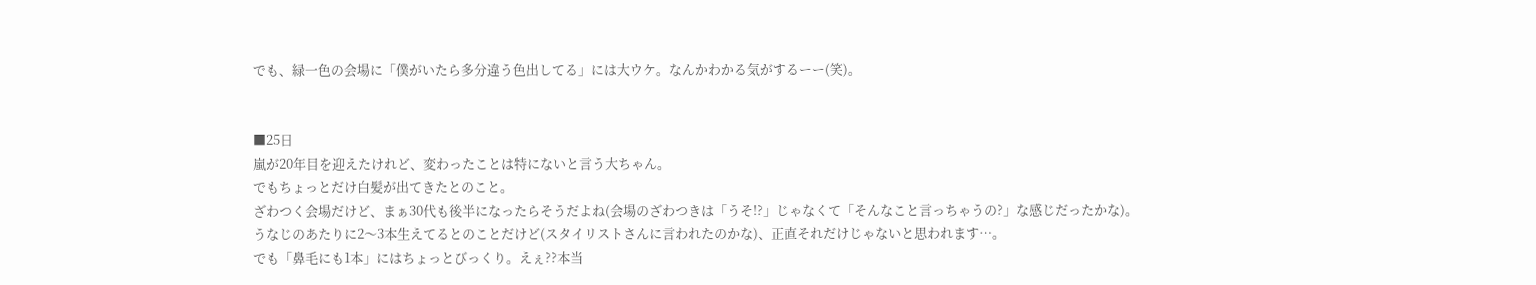でも、緑一色の会場に「僕がいたら多分違う色出してる」には大ウケ。なんかわかる気がするーー(笑)。


■25日
嵐が20年目を迎えたけれど、変わったことは特にないと言う大ちゃん。
でもちょっとだけ白髪が出てきたとのこと。
ざわつく会場だけど、まぁ30代も後半になったらそうだよね(会場のざわつきは「うそ!?」じゃなくて「そんなこと言っちゃうの?」な感じだったかな)。
うなじのあたりに2〜3本生えてるとのことだけど(スタイリストさんに言われたのかな)、正直それだけじゃないと思われます…。
でも「鼻毛にも1本」にはちょっとびっくり。えぇ??本当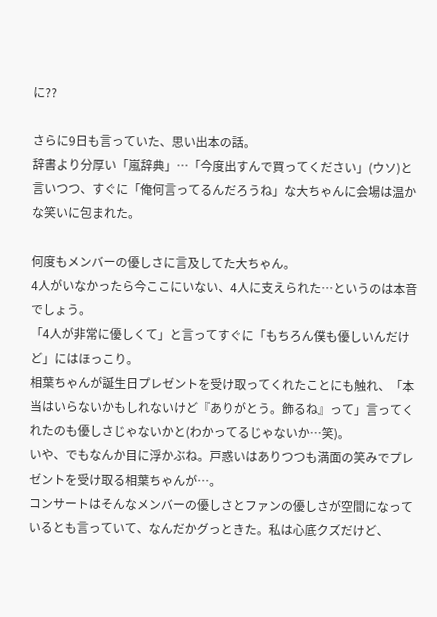に??

さらに9日も言っていた、思い出本の話。
辞書より分厚い「嵐辞典」…「今度出すんで買ってください」(ウソ)と言いつつ、すぐに「俺何言ってるんだろうね」な大ちゃんに会場は温かな笑いに包まれた。

何度もメンバーの優しさに言及してた大ちゃん。
4人がいなかったら今ここにいない、4人に支えられた…というのは本音でしょう。
「4人が非常に優しくて」と言ってすぐに「もちろん僕も優しいんだけど」にはほっこり。
相葉ちゃんが誕生日プレゼントを受け取ってくれたことにも触れ、「本当はいらないかもしれないけど『ありがとう。飾るね』って」言ってくれたのも優しさじゃないかと(わかってるじゃないか…笑)。
いや、でもなんか目に浮かぶね。戸惑いはありつつも満面の笑みでプレゼントを受け取る相葉ちゃんが…。
コンサートはそんなメンバーの優しさとファンの優しさが空間になっているとも言っていて、なんだかグっときた。私は心底クズだけど、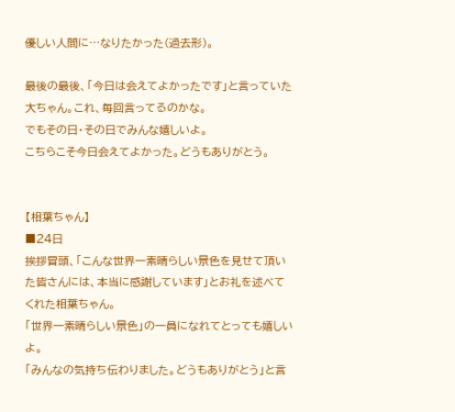優しい人間に…なりたかった(過去形)。

最後の最後、「今日は会えてよかったです」と言っていた大ちゃん。これ、毎回言ってるのかな。
でもその日・その日でみんな嬉しいよ。
こちらこそ今日会えてよかった。どうもありがとう。


【相葉ちゃん】
■24日
挨拶冒頭、「こんな世界一素晴らしい景色を見せて頂いた皆さんには、本当に感謝しています」とお礼を述べてくれた相葉ちゃん。
「世界一素晴らしい景色」の一員になれてとっても嬉しいよ。
「みんなの気持ち伝わりました。どうもありがとう」と言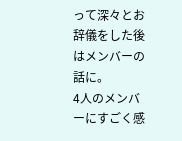って深々とお辞儀をした後はメンバーの話に。
4人のメンバーにすごく感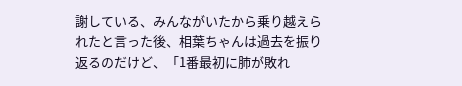謝している、みんながいたから乗り越えられたと言った後、相葉ちゃんは過去を振り返るのだけど、「1番最初に肺が敗れ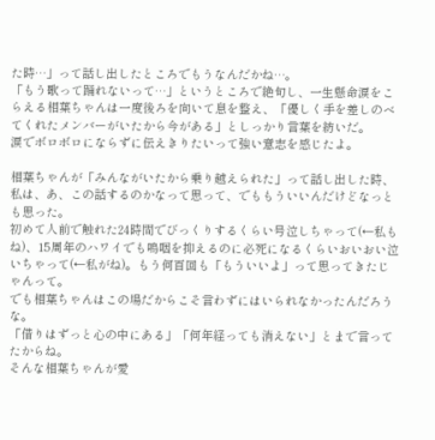た時…」って話し出したところでもうなんだかね…。
「もう歌って踊れないって…」というところで絶句し、一生懸命涙をこらえる相葉ちゃんは一度後ろを向いて息を整え、「優しく手を差しのべてくれたメンバーがいたから今がある」としっかり言葉を紡いだ。
涙でボロボロにならずに伝えきりたいって強い意志を感じたよ。

相葉ちゃんが「みんながいたから乗り越えられた」って話し出した時、私は、あ、この話するのかなって思って、でももういいんだけどなっとも思った。
初めて人前で触れた24時間でびっくりするくらい号泣しちゃって(←私もね)、15周年のハワイでも嗚咽を抑えるのに必死になるくらいおいおい泣いちゃって(←私がね)。もう何百回も「もういいよ」って思ってきたじゃんって。
でも相葉ちゃんはこの場だからこそ言わずにはいられなかったんだろうな。
「借りはずっと心の中にある」「何年経っても消えない」とまで言ってたからね。
そんな相葉ちゃんが愛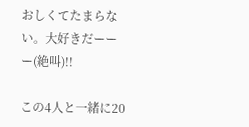おしくてたまらない。大好きだーーー(絶叫)!!

この4人と一緒に20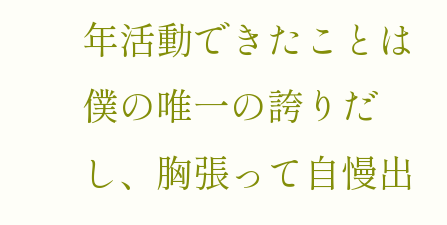年活動できたことは僕の唯一の誇りだし、胸張って自慢出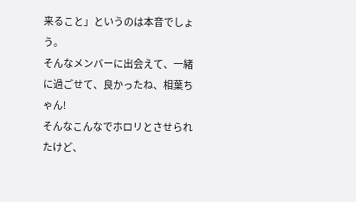来ること」というのは本音でしょう。
そんなメンバーに出会えて、一緒に過ごせて、良かったね、相葉ちゃん!
そんなこんなでホロリとさせられたけど、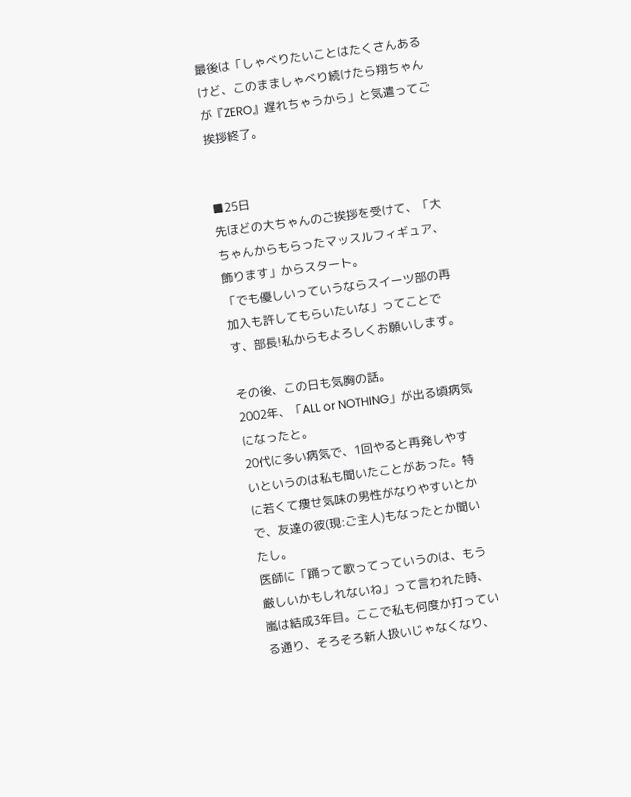最後は「しゃべりたいことはたくさんあるけど、このまましゃべり続けたら翔ちゃんが『ZERO』遅れちゃうから」と気遣ってご挨拶終了。


■25日
先ほどの大ちゃんのご挨拶を受けて、「大ちゃんからもらったマッスルフィギュア、飾ります」からスタート。
「でも優しいっていうならスイーツ部の再加入も許してもらいたいな」ってことです、部長!私からもよろしくお願いします。

その後、この日も気胸の話。
2002年、「ALL or NOTHING」が出る頃病気になったと。
20代に多い病気で、1回やると再発しやすいというのは私も聞いたことがあった。特に若くて痩せ気味の男性がなりやすいとかで、友達の彼(現:ご主人)もなったとか聞いたし。
医師に「踊って歌ってっていうのは、もう厳しいかもしれないね」って言われた時、嵐は結成3年目。ここで私も何度か打っている通り、そろそろ新人扱いじゃなくなり、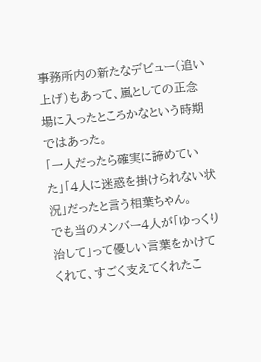事務所内の新たなデビュー(追い上げ)もあって、嵐としての正念場に入ったところかなという時期ではあった。
「一人だったら確実に諦めていた」「4人に迷惑を掛けられない状況」だったと言う相葉ちゃん。
でも当のメンバー4人が「ゆっくり治して」って優しい言葉をかけてくれて、すごく支えてくれたこ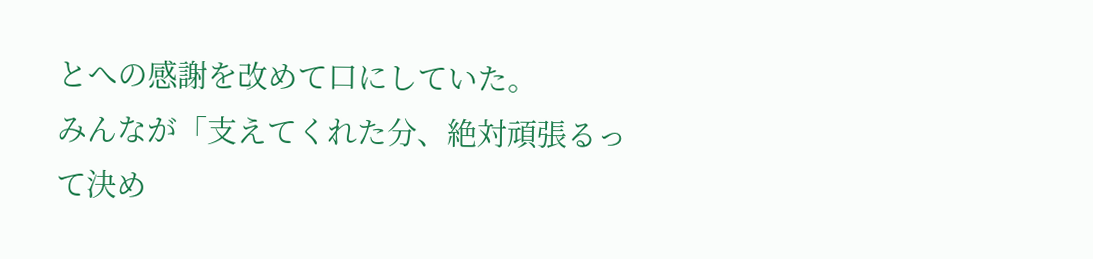とへの感謝を改めて口にしていた。
みんなが「支えてくれた分、絶対頑張るって決め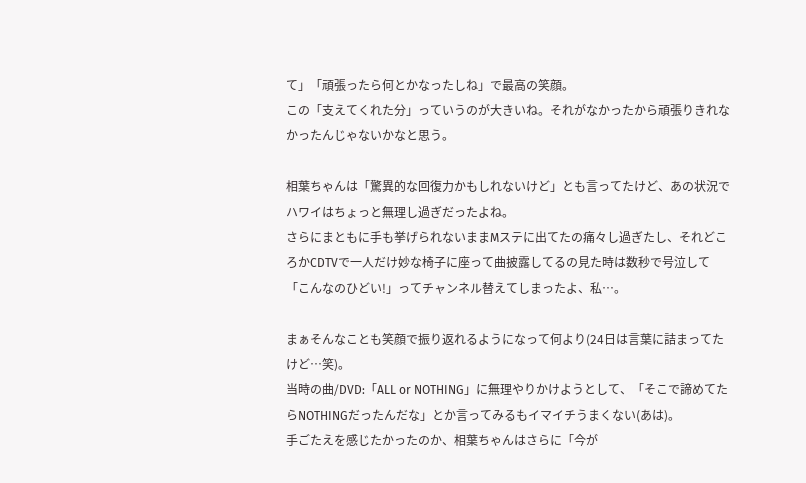て」「頑張ったら何とかなったしね」で最高の笑顔。
この「支えてくれた分」っていうのが大きいね。それがなかったから頑張りきれなかったんじゃないかなと思う。

相葉ちゃんは「驚異的な回復力かもしれないけど」とも言ってたけど、あの状況でハワイはちょっと無理し過ぎだったよね。
さらにまともに手も挙げられないままMステに出てたの痛々し過ぎたし、それどころかCDTVで一人だけ妙な椅子に座って曲披露してるの見た時は数秒で号泣して「こんなのひどい!」ってチャンネル替えてしまったよ、私…。

まぁそんなことも笑顔で振り返れるようになって何より(24日は言葉に詰まってたけど…笑)。
当時の曲/DVD:「ALL or NOTHING」に無理やりかけようとして、「そこで諦めてたらNOTHINGだったんだな」とか言ってみるもイマイチうまくない(あは)。
手ごたえを感じたかったのか、相葉ちゃんはさらに「今が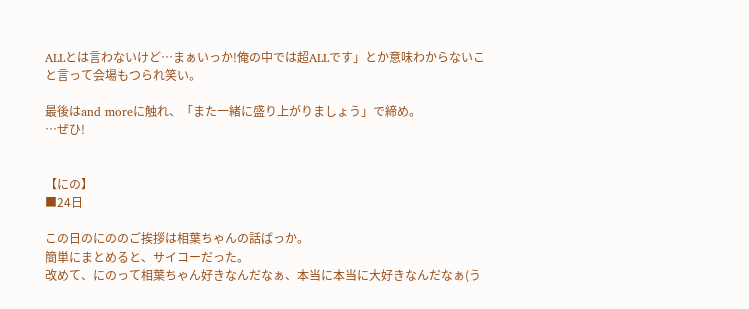ALLとは言わないけど…まぁいっか!俺の中では超ALLです」とか意味わからないこと言って会場もつられ笑い。

最後はand moreに触れ、「また一緒に盛り上がりましょう」で締め。
…ぜひ!


【にの】
■24日

この日のにののご挨拶は相葉ちゃんの話ばっか。
簡単にまとめると、サイコーだった。
改めて、にのって相葉ちゃん好きなんだなぁ、本当に本当に大好きなんだなぁ(う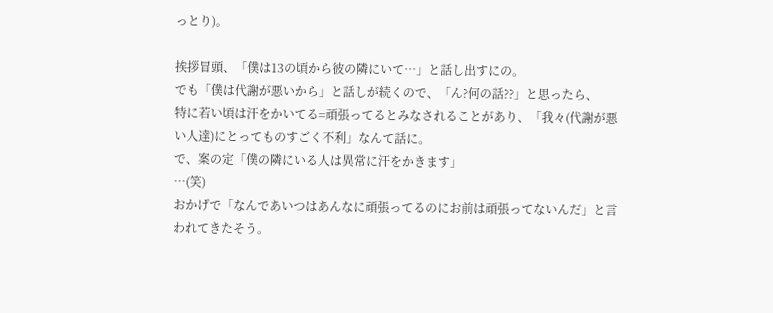っとり)。

挨拶冒頭、「僕は13の頃から彼の隣にいて…」と話し出すにの。
でも「僕は代謝が悪いから」と話しが続くので、「ん?何の話??」と思ったら、
特に若い頃は汗をかいてる=頑張ってるとみなされることがあり、「我々(代謝が悪い人達)にとってものすごく不利」なんて話に。
で、案の定「僕の隣にいる人は異常に汗をかきます」
…(笑)
おかげで「なんであいつはあんなに頑張ってるのにお前は頑張ってないんだ」と言われてきたそう。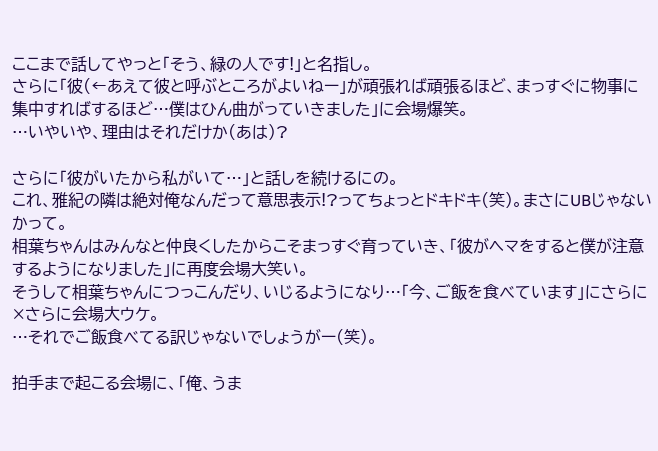ここまで話してやっと「そう、緑の人です!」と名指し。
さらに「彼(←あえて彼と呼ぶところがよいねー」が頑張れば頑張るほど、まっすぐに物事に集中すればするほど…僕はひん曲がっていきました」に会場爆笑。
…いやいや、理由はそれだけか(あは)?

さらに「彼がいたから私がいて…」と話しを続けるにの。
これ、雅紀の隣は絶対俺なんだって意思表示!?ってちょっとドキドキ(笑)。まさにUBじゃないかって。
相葉ちゃんはみんなと仲良くしたからこそまっすぐ育っていき、「彼がヘマをすると僕が注意するようになりました」に再度会場大笑い。
そうして相葉ちゃんにつっこんだり、いじるようになり…「今、ご飯を食べています」にさらに×さらに会場大ウケ。
…それでご飯食べてる訳じゃないでしょうがー(笑)。

拍手まで起こる会場に、「俺、うま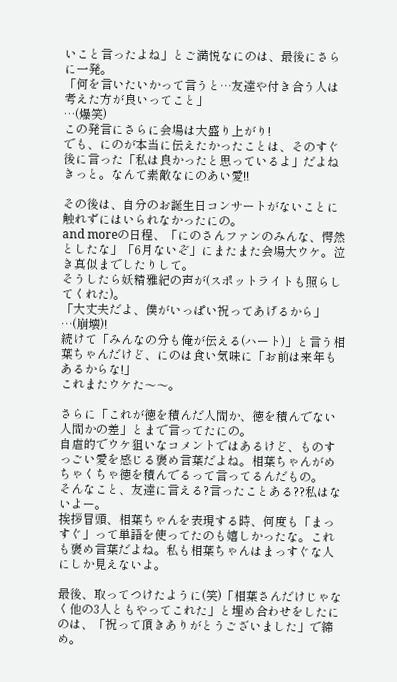いこと言ったよね」とご満悦なにのは、最後にさらに一発。
「何を言いたいかって言うと…友達や付き合う人は考えた方が良いってこと」
…(爆笑)
この発言にさらに会場は大盛り上がり!
でも、にのが本当に伝えたかったことは、そのすぐ後に言った「私は良かったと思っているよ」だよねきっと。なんて素敵なにのあい愛!!

その後は、自分のお誕生日コンサートがないことに触れずにはいられなかったにの。
and moreの日程、「にのさんファンのみんな、愕然としたな」「6月ないぞ」にまたまた会場大ウケ。泣き真似までしたりして。
そうしたら妖精雅紀の声が(スポットライトも照らしてくれた)。
「大丈夫だよ、僕がいっぱい祝ってあげるから」
…(崩壊)!
続けて「みんなの分も俺が伝える(ハート)」と言う相葉ちゃんだけど、にのは食い気味に「お前は来年もあるからな!」
これまたウケた〜〜。

さらに「これが徳を積んだ人間か、徳を積んでない人間かの差」とまで言ってたにの。
自虐的でウケ狙いなコメントではあるけど、ものすっごい愛を感じる褒め言葉だよね。相葉ちゃんがめちゃくちゃ徳を積んでるって言ってるんだもの。
そんなこと、友達に言える?言ったことある??私はないよー。
挨拶冒頭、相葉ちゃんを表現する時、何度も「まっすぐ」って単語を使ってたのも嬉しかったな。これも褒め言葉だよね。私も相葉ちゃんはまっすぐな人にしか見えないよ。

最後、取ってつけたように(笑)「相葉さんだけじゃなく他の3人ともやってこれた」と埋め合わせをしたにのは、「祝って頂きありがとうございました」で締め。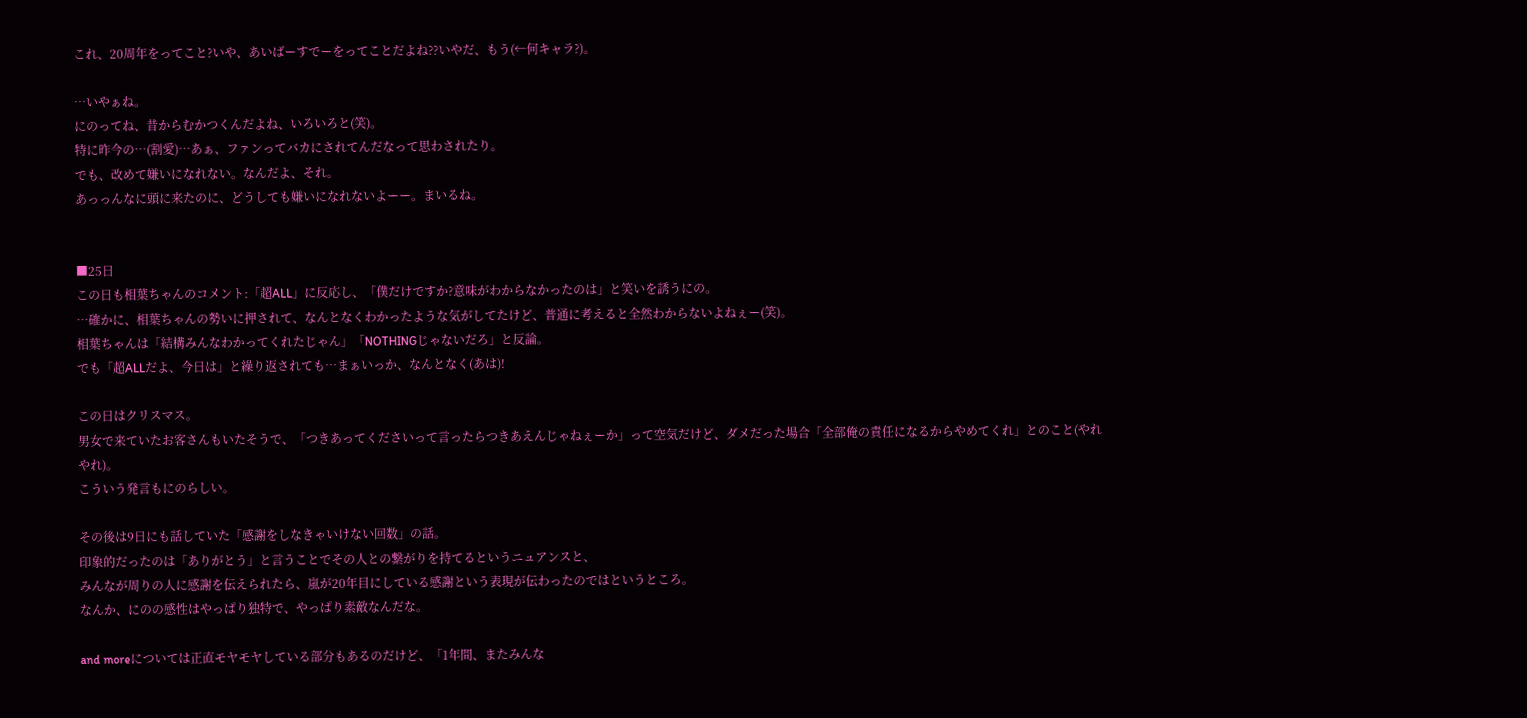これ、20周年をってこと?いや、あいばーすでーをってことだよね??いやだ、もう(←何キャラ?)。

…いやぁね。
にのってね、昔からむかつくんだよね、いろいろと(笑)。
特に昨今の…(割愛)…あぁ、ファンってバカにされてんだなって思わされたり。
でも、改めて嫌いになれない。なんだよ、それ。
あっっんなに頭に来たのに、どうしても嫌いになれないよーー。まいるね。


■25日
この日も相葉ちゃんのコメント:「超ALL」に反応し、「僕だけですか?意味がわからなかったのは」と笑いを誘うにの。
…確かに、相葉ちゃんの勢いに押されて、なんとなくわかったような気がしてたけど、普通に考えると全然わからないよねぇー(笑)。
相葉ちゃんは「結構みんなわかってくれたじゃん」「NOTHINGじゃないだろ」と反論。
でも「超ALLだよ、今日は」と繰り返されても…まぁいっか、なんとなく(あは)!

この日はクリスマス。
男女で来ていたお客さんもいたそうで、「つきあってくださいって言ったらつきあえんじゃねぇーか」って空気だけど、ダメだった場合「全部俺の責任になるからやめてくれ」とのこと(やれやれ)。
こういう発言もにのらしい。

その後は9日にも話していた「感謝をしなきゃいけない回数」の話。
印象的だったのは「ありがとう」と言うことでその人との繋がりを持てるというニュアンスと、
みんなが周りの人に感謝を伝えられたら、嵐が20年目にしている感謝という表現が伝わったのではというところ。
なんか、にのの感性はやっぱり独特で、やっぱり素敵なんだな。

and moreについては正直モヤモヤしている部分もあるのだけど、「1年間、またみんな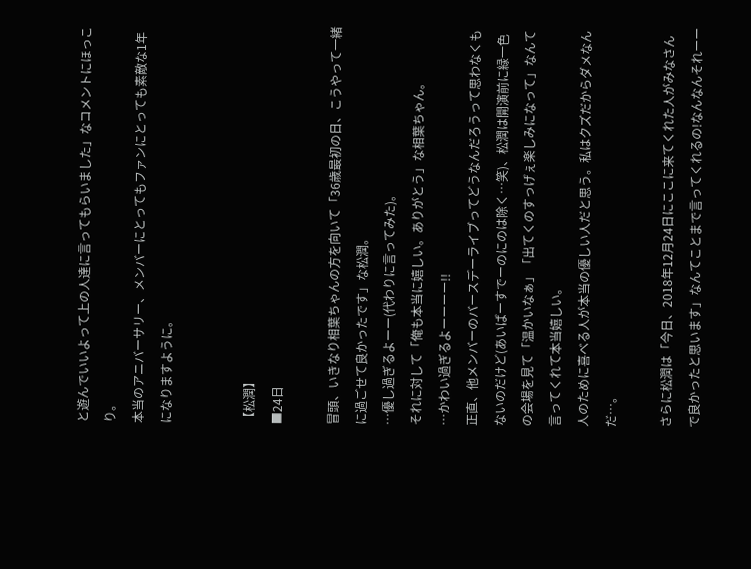と遊んでいいよって上の人達に言ってもらいました」なコメントにほっこり。
本当のアニバーサリー、メンバーにとってもファンにとっても素敵な1年になりますように。


【松潤】
■24日

冒頭、いきなり相葉ちゃんの方を向いて「36歳最初の日、こうやって一緒に過ごせて良かったです」な松潤。
…優し過ぎるよーー(代わりに言ってみた)。
それに対して「俺も本当に嬉しい。ありがとう」な相葉ちゃん。
…かわい過ぎるよーーーー!!
正直、他メンバーのバースデーライブってどうなんだろうって思わなくもないのだけど(あいばーすでーのにのは除く…笑)、松潤は開演前に緑一色の会場を見て「温かいなぁ」「出てくのすっげぇ楽しみになって」なんて言ってくれて本当嬉しい。
人のために喜べる人が本当の優しい人だと思う。私はクズだからダメなんだ…。

さらに松潤は「今日、2018年12月24日にここに来てくれた人がみなさんで良かったと思います」なんてことまで言ってくれるの!なんなんそれーー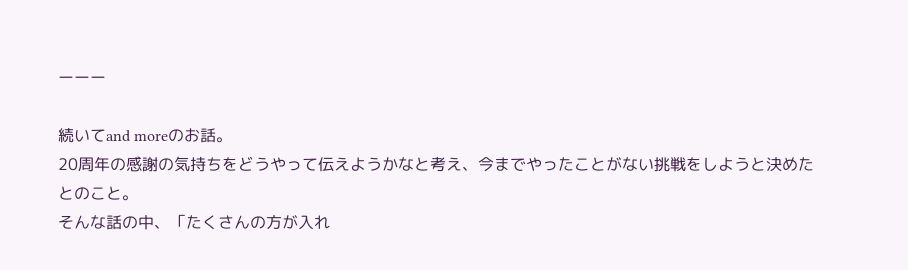ーーー

続いてand moreのお話。
20周年の感謝の気持ちをどうやって伝えようかなと考え、今までやったことがない挑戦をしようと決めたとのこと。
そんな話の中、「たくさんの方が入れ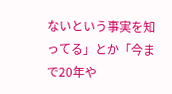ないという事実を知ってる」とか「今まで20年や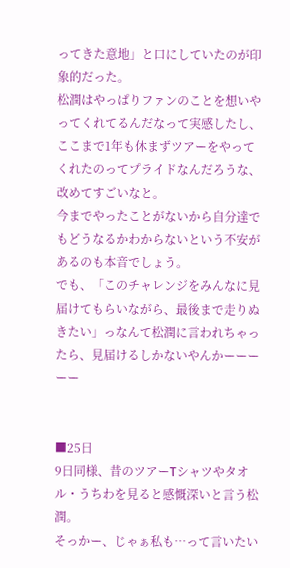ってきた意地」と口にしていたのが印象的だった。
松潤はやっぱりファンのことを想いやってくれてるんだなって実感したし、ここまで1年も休まずツアーをやってくれたのってプライドなんだろうな、改めてすごいなと。
今までやったことがないから自分達でもどうなるかわからないという不安があるのも本音でしょう。
でも、「このチャレンジをみんなに見届けてもらいながら、最後まで走りぬきたい」っなんて松潤に言われちゃったら、見届けるしかないやんかーーーーー


■25日
9日同様、昔のツアーTシャツやタオル・うちわを見ると感慨深いと言う松潤。
そっかー、じゃぁ私も…って言いたい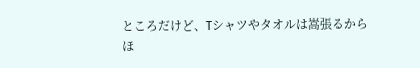ところだけど、Tシャツやタオルは嵩張るからほ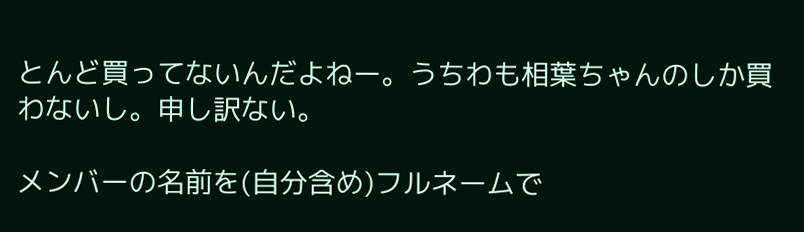とんど買ってないんだよねー。うちわも相葉ちゃんのしか買わないし。申し訳ない。

メンバーの名前を(自分含め)フルネームで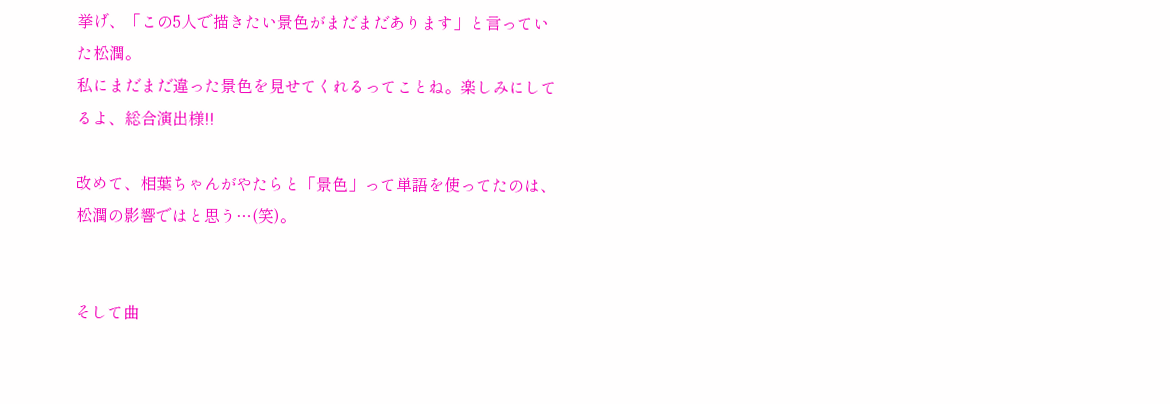挙げ、「この5人で描きたい景色がまだまだあります」と言っていた松潤。
私にまだまだ違った景色を見せてくれるってことね。楽しみにしてるよ、総合演出様!!

改めて、相葉ちゃんがやたらと「景色」って単語を使ってたのは、松潤の影響ではと思う…(笑)。


そして曲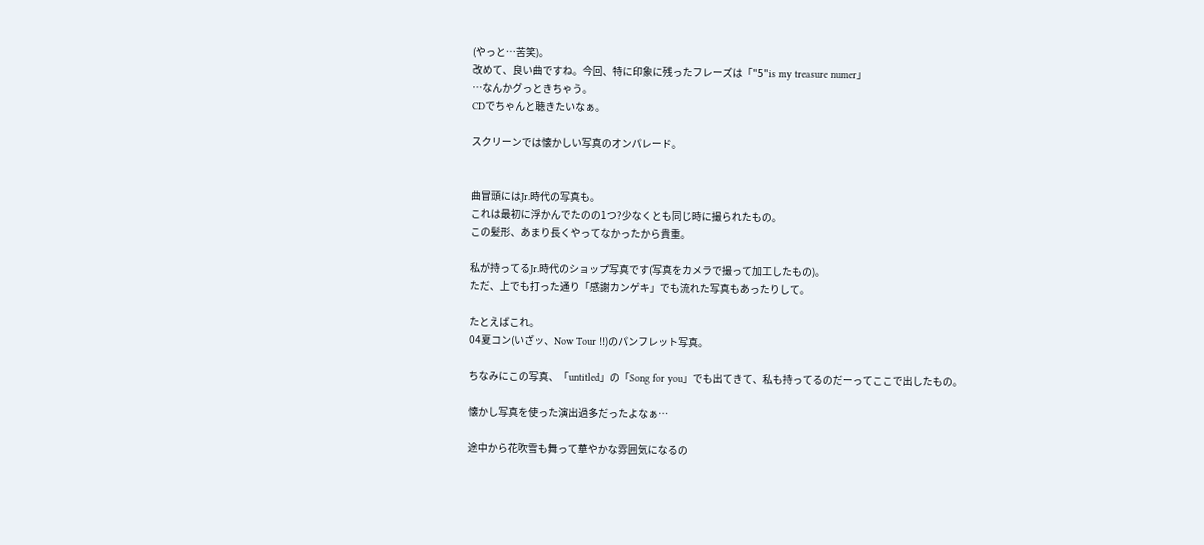(やっと…苦笑)。
改めて、良い曲ですね。今回、特に印象に残ったフレーズは「"5"is my treasure numer」
…なんかグっときちゃう。
CDでちゃんと聴きたいなぁ。

スクリーンでは懐かしい写真のオンパレード。


曲冒頭にはJr.時代の写真も。
これは最初に浮かんでたのの1つ?少なくとも同じ時に撮られたもの。
この髪形、あまり長くやってなかったから貴重。

私が持ってるJr.時代のショップ写真です(写真をカメラで撮って加工したもの)。
ただ、上でも打った通り「感謝カンゲキ」でも流れた写真もあったりして。

たとえばこれ。
04夏コン(いざッ、Now Tour !!)のパンフレット写真。

ちなみにこの写真、「untitled」の「Song for you」でも出てきて、私も持ってるのだーってここで出したもの。

懐かし写真を使った演出過多だったよなぁ…

途中から花吹雪も舞って華やかな雰囲気になるの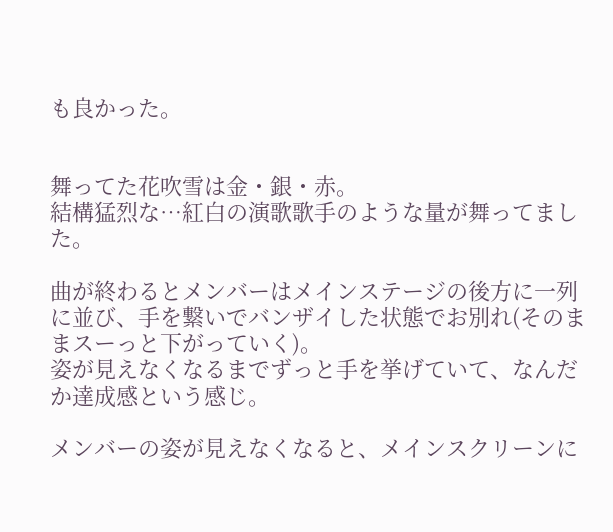も良かった。


舞ってた花吹雪は金・銀・赤。
結構猛烈な…紅白の演歌歌手のような量が舞ってました。

曲が終わるとメンバーはメインステージの後方に一列に並び、手を繋いでバンザイした状態でお別れ(そのままスーっと下がっていく)。
姿が見えなくなるまでずっと手を挙げていて、なんだか達成感という感じ。

メンバーの姿が見えなくなると、メインスクリーンに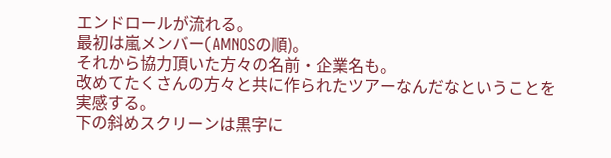エンドロールが流れる。
最初は嵐メンバー(AMNOSの順)。
それから協力頂いた方々の名前・企業名も。
改めてたくさんの方々と共に作られたツアーなんだなということを実感する。
下の斜めスクリーンは黒字に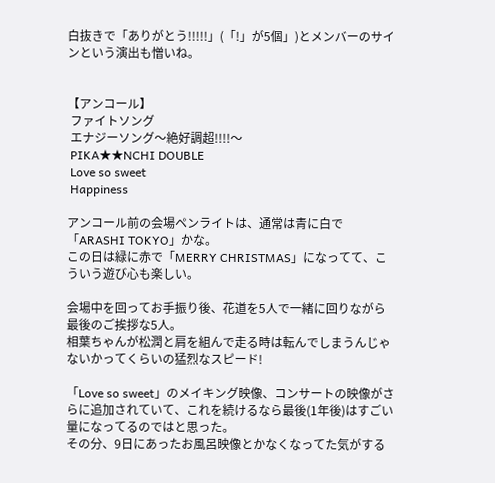白抜きで「ありがとう!!!!!」(「!」が5個」)とメンバーのサインという演出も憎いね。


【アンコール】
 ファイトソング
 エナジーソング〜絶好調超!!!!〜
 PIKA★★NCHI DOUBLE
 Love so sweet
 Happiness

アンコール前の会場ペンライトは、通常は青に白で「ARASHI TOKYO」かな。
この日は緑に赤で「MERRY CHRISTMAS」になってて、こういう遊び心も楽しい。

会場中を回ってお手振り後、花道を5人で一緒に回りながら最後のご挨拶な5人。
相葉ちゃんが松潤と肩を組んで走る時は転んでしまうんじゃないかってくらいの猛烈なスピード!

「Love so sweet」のメイキング映像、コンサートの映像がさらに追加されていて、これを続けるなら最後(1年後)はすごい量になってるのではと思った。
その分、9日にあったお風呂映像とかなくなってた気がする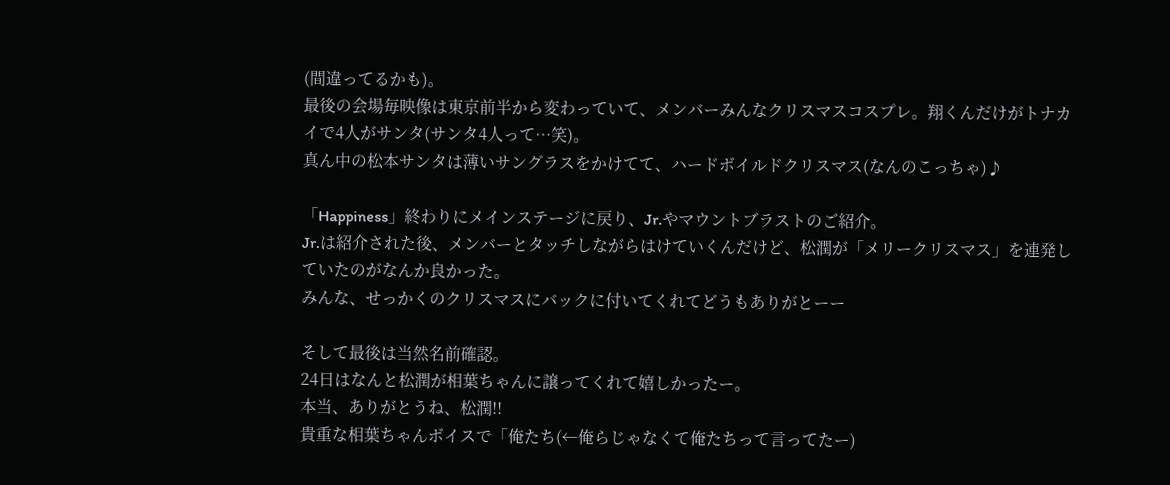(間違ってるかも)。
最後の会場毎映像は東京前半から変わっていて、メンバーみんなクリスマスコスプレ。翔くんだけがトナカイで4人がサンタ(サンタ4人って…笑)。
真ん中の松本サンタは薄いサングラスをかけてて、ハードボイルドクリスマス(なんのこっちゃ)♪

「Happiness」終わりにメインステージに戻り、Jr.やマウントブラストのご紹介。
Jr.は紹介された後、メンバーとタッチしながらはけていくんだけど、松潤が「メリークリスマス」を連発していたのがなんか良かった。
みんな、せっかくのクリスマスにバックに付いてくれてどうもありがとーー

そして最後は当然名前確認。
24日はなんと松潤が相葉ちゃんに譲ってくれて嬉しかったー。
本当、ありがとうね、松潤!!
貴重な相葉ちゃんボイスで「俺たち(←俺らじゃなくて俺たちって言ってたー)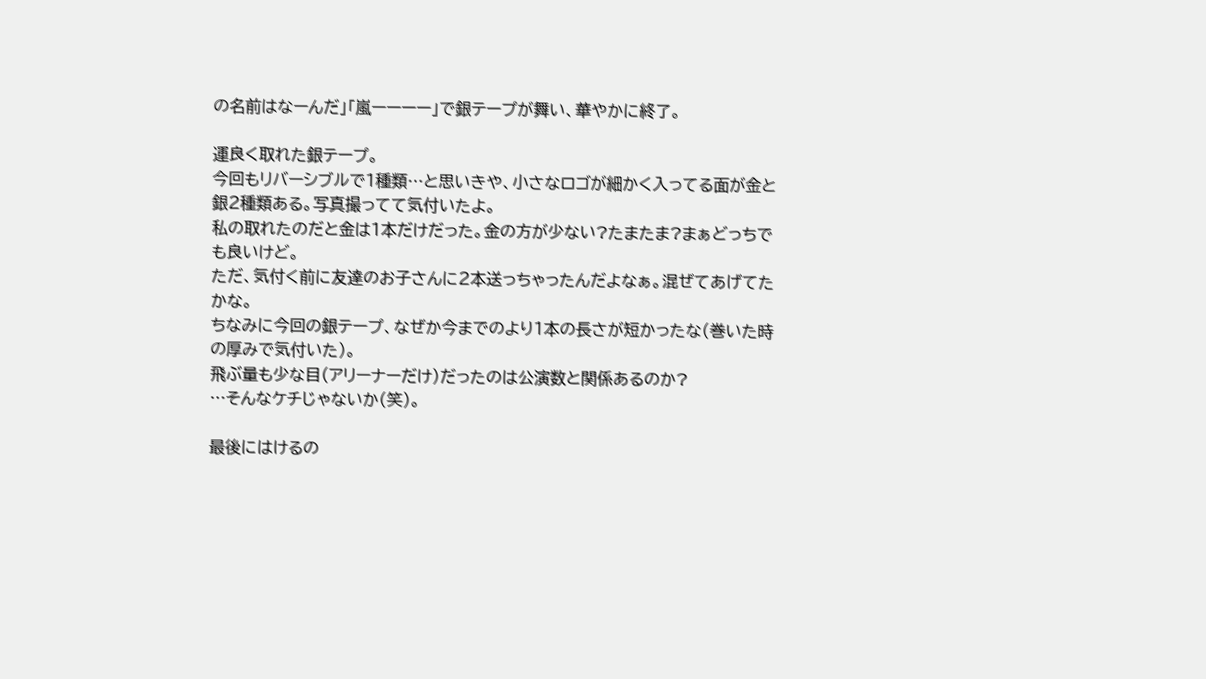の名前はなーんだ」「嵐ーーーー」で銀テープが舞い、華やかに終了。

運良く取れた銀テープ。
今回もリバーシブルで1種類…と思いきや、小さなロゴが細かく入ってる面が金と銀2種類ある。写真撮ってて気付いたよ。
私の取れたのだと金は1本だけだった。金の方が少ない?たまたま?まぁどっちでも良いけど。
ただ、気付く前に友達のお子さんに2本送っちゃったんだよなぁ。混ぜてあげてたかな。
ちなみに今回の銀テープ、なぜか今までのより1本の長さが短かったな(巻いた時の厚みで気付いた)。
飛ぶ量も少な目(アリーナーだけ)だったのは公演数と関係あるのか?
…そんなケチじゃないか(笑)。

最後にはけるの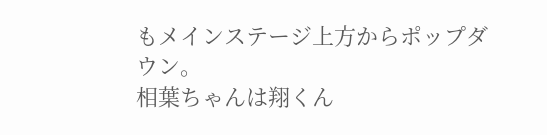もメインステージ上方からポップダウン。
相葉ちゃんは翔くん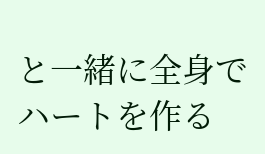と一緒に全身でハートを作る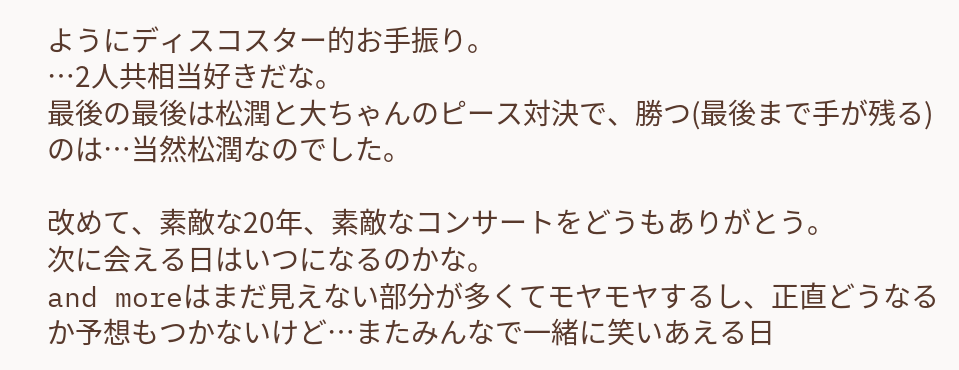ようにディスコスター的お手振り。
…2人共相当好きだな。
最後の最後は松潤と大ちゃんのピース対決で、勝つ(最後まで手が残る)のは…当然松潤なのでした。

改めて、素敵な20年、素敵なコンサートをどうもありがとう。
次に会える日はいつになるのかな。
and moreはまだ見えない部分が多くてモヤモヤするし、正直どうなるか予想もつかないけど…またみんなで一緒に笑いあえる日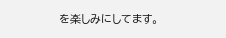を楽しみにしてます。